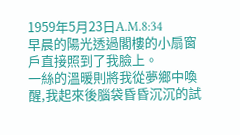1959年5月23日A.M.8:34
早晨的陽光透過閣樓的小扇窗戶直接照到了我臉上。
一絲的溫暖則將我從夢鄉中喚醒,我起來後腦袋昏昏沉沉的試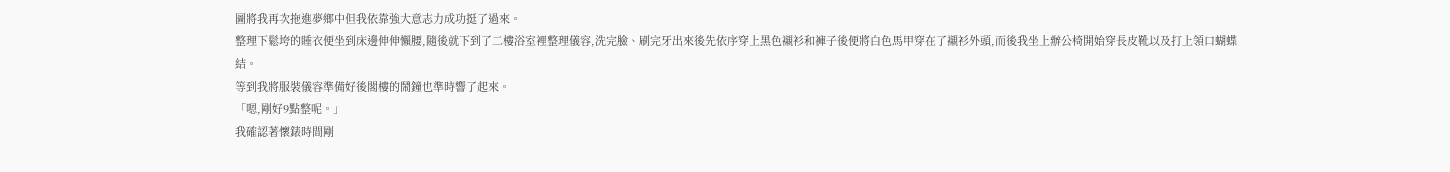圖將我再次拖進夢鄉中但我依靠強大意志力成功挺了過來。
整理下鬆垮的睡衣便坐到床邊伸伸懶腰,隨後就下到了二樓浴室裡整理儀容,洗完臉、刷完牙出來後先依序穿上黑色襯衫和褲子後便將白色馬甲穿在了襯衫外頭,而後我坐上辦公椅開始穿長皮靴以及打上領口蝴蝶結。
等到我將服裝儀容準備好後閣樓的鬧鐘也準時響了起來。
「嗯,剛好9點整呢。」
我確認著懷錶時間剛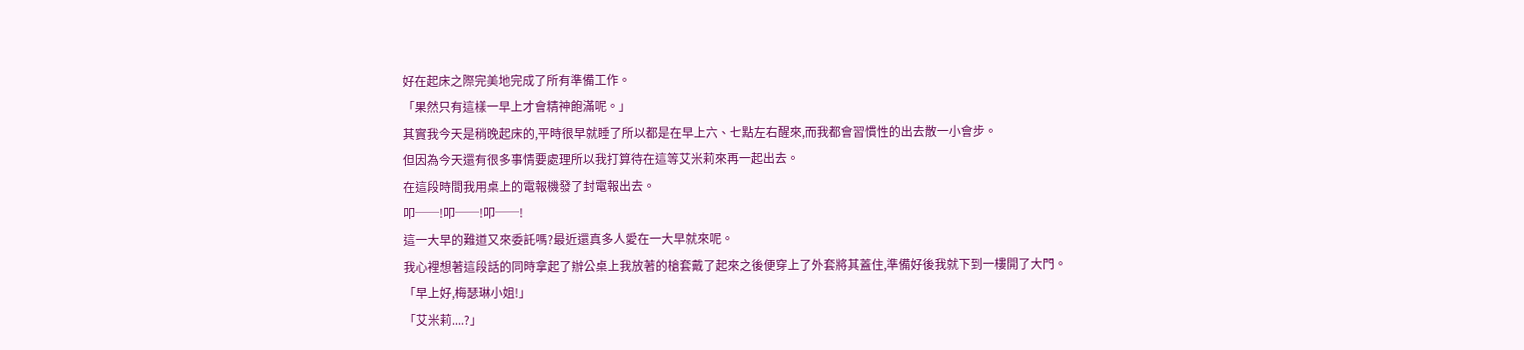好在起床之際完美地完成了所有準備工作。
「果然只有這樣一早上才會精神飽滿呢。」
其實我今天是稍晚起床的,平時很早就睡了所以都是在早上六、七點左右醒來,而我都會習慣性的出去散一小會步。
但因為今天還有很多事情要處理所以我打算待在這等艾米莉來再一起出去。
在這段時間我用桌上的電報機發了封電報出去。
叩──!叩──!叩──!
這一大早的難道又來委託嗎?最近還真多人愛在一大早就來呢。
我心裡想著這段話的同時拿起了辦公桌上我放著的槍套戴了起來之後便穿上了外套將其蓋住,準備好後我就下到一樓開了大門。
「早上好,梅瑟琳小姐!」
「艾米莉....?」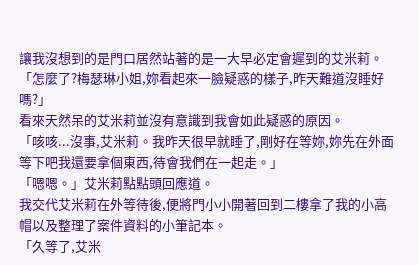讓我沒想到的是門口居然站著的是一大早必定會遲到的艾米莉。
「怎麼了?梅瑟琳小姐,妳看起來一臉疑惑的樣子,昨天難道沒睡好嗎?」
看來天然呆的艾米莉並沒有意識到我會如此疑惑的原因。
「咳咳...沒事,艾米莉。我昨天很早就睡了,剛好在等妳,妳先在外面等下吧我還要拿個東西,待會我們在一起走。」
「嗯嗯。」艾米莉點點頭回應道。
我交代艾米莉在外等待後,便將門小小開著回到二樓拿了我的小高帽以及整理了案件資料的小筆記本。
「久等了,艾米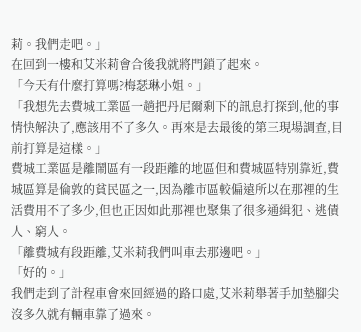莉。我們走吧。」
在回到一樓和艾米莉會合後我就將門鎖了起來。
「今天有什麼打算嗎?梅瑟琳小姐。」
「我想先去費城工業區一趟把丹尼爾剩下的訊息打探到,他的事情快解決了,應該用不了多久。再來是去最後的第三現場調查,目前打算是這樣。」
費城工業區是離鬧區有一段距離的地區但和費城區特別靠近,費城區算是倫敦的貧民區之一,因為離市區較偏遠所以在那裡的生活費用不了多少,但也正因如此那裡也聚集了很多通緝犯、逃債人、窮人。
「離費城有段距離,艾米莉我們叫車去那邊吧。」
「好的。」
我們走到了計程車會來回經過的路口處,艾米莉舉著手加墊腳尖沒多久就有輛車靠了過來。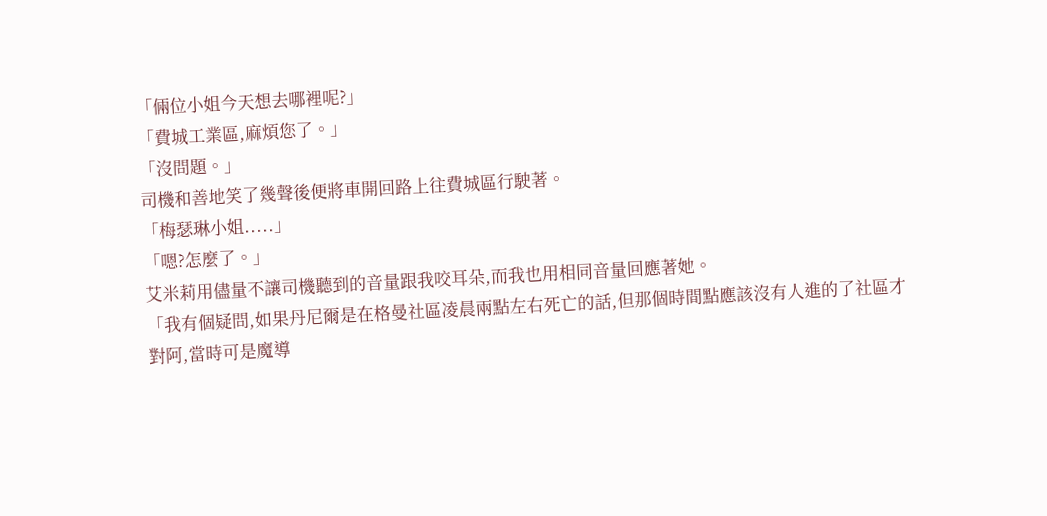「倆位小姐今天想去哪裡呢?」
「費城工業區,麻煩您了。」
「沒問題。」
司機和善地笑了幾聲後便將車開回路上往費城區行駛著。
「梅瑟琳小姐.....」
「嗯?怎麼了。」
艾米莉用儘量不讓司機聽到的音量跟我咬耳朵,而我也用相同音量回應著她。
「我有個疑問,如果丹尼爾是在格曼社區凌晨兩點左右死亡的話,但那個時間點應該沒有人進的了社區才對阿,當時可是魔導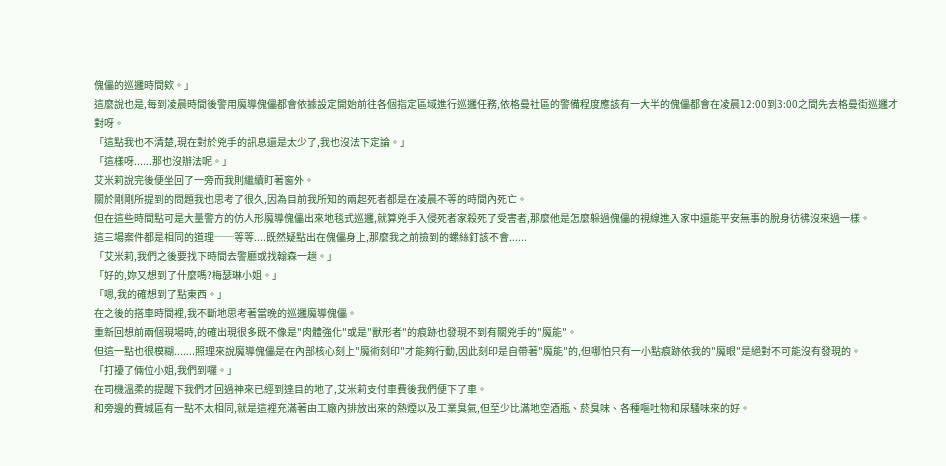傀儡的巡邏時間欸。」
這麼說也是,每到凌晨時間後警用魔導傀儡都會依據設定開始前往各個指定區域進行巡邏任務,依格曼社區的警備程度應該有一大半的傀儡都會在凌晨12:00到3:00之間先去格曼街巡邏才對呀。
「這點我也不清楚,現在對於兇手的訊息還是太少了,我也沒法下定論。」
「這樣呀......那也沒辦法呢。」
艾米莉說完後便坐回了一旁而我則繼續盯著窗外。
關於剛剛所提到的問題我也思考了很久,因為目前我所知的兩起死者都是在凌晨不等的時間內死亡。
但在這些時間點可是大量警方的仿人形魔導傀儡出來地毯式巡邏,就算兇手入侵死者家殺死了受害者,那麼他是怎麼躲過傀儡的視線進入家中還能平安無事的脫身彷彿沒來過一樣。
這三場案件都是相同的道理──等等....既然疑點出在傀儡身上,那麼我之前撿到的螺絲釘該不會......
「艾米莉,我們之後要找下時間去警廳或找翰森一趟。」
「好的,妳又想到了什麼嗎?梅瑟琳小姐。」
「嗯,我的確想到了點東西。」
在之後的搭車時間裡,我不斷地思考著當晚的巡邏魔導傀儡。
重新回想前兩個現場時,的確出現很多既不像是"肉體強化"或是"獸形者"的痕跡也發現不到有關兇手的"魔能"。
但這一點也很模糊.......照理來說魔導傀儡是在內部核心刻上"魔術刻印"才能夠行動,因此刻印是自帶著"魔能"的,但哪怕只有一小點痕跡依我的"魔眼"是絕對不可能沒有發現的。
「打擾了倆位小姐,我們到囉。」
在司機溫柔的提醒下我們才回過神來已經到達目的地了,艾米莉支付車費後我們便下了車。
和旁邊的費城區有一點不太相同,就是這裡充滿著由工廠內排放出來的熱煙以及工業臭氣,但至少比滿地空酒瓶、菸臭味、各種嘔吐物和尿騷味來的好。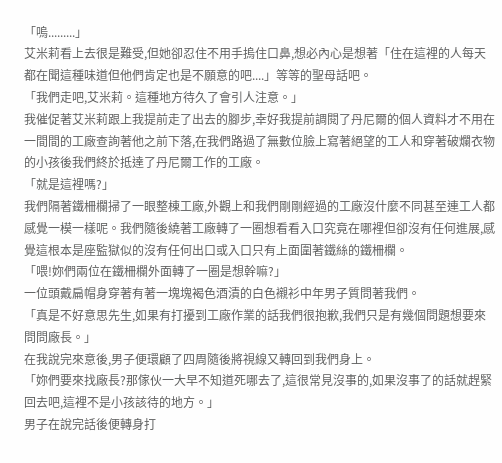「嗚.........」
艾米莉看上去很是難受,但她卻忍住不用手摀住口鼻,想必內心是想著「住在這裡的人每天都在聞這種味道但他們肯定也是不願意的吧....」等等的聖母話吧。
「我們走吧,艾米莉。這種地方待久了會引人注意。」
我催促著艾米莉跟上我提前走了出去的腳步,幸好我提前調閱了丹尼爾的個人資料才不用在一間間的工廠查詢著他之前下落,在我們路過了無數位臉上寫著絕望的工人和穿著破爛衣物的小孩後我們終於抵達了丹尼爾工作的工廠。
「就是這裡嗎?」
我們隔著鐵柵欄掃了一眼整棟工廠,外觀上和我們剛剛經過的工廠沒什麼不同甚至連工人都感覺一模一樣呢。我們隨後繞著工廠轉了一圈想看看入口究竟在哪裡但卻沒有任何進展,感覺這根本是座監獄似的沒有任何出口或入口只有上面圍著鐵絲的鐵柵欄。
「喂!妳們兩位在鐵柵欄外面轉了一圈是想幹嘛?」
一位頭戴扁帽身穿著有著一塊塊褐色酒漬的白色襯衫中年男子質問著我們。
「真是不好意思先生,如果有打擾到工廠作業的話我們很抱歉,我們只是有幾個問題想要來問問廠長。」
在我說完來意後,男子便環顧了四周隨後將視線又轉回到我們身上。
「妳們要來找廠長?那傢伙一大早不知道死哪去了,這很常見沒事的,如果沒事了的話就趕緊回去吧,這裡不是小孩該待的地方。」
男子在說完話後便轉身打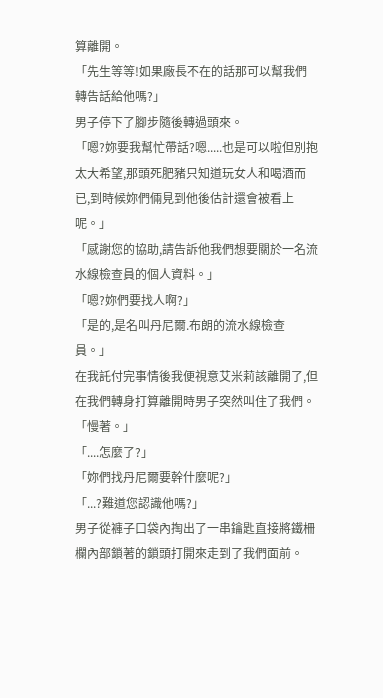算離開。
「先生等等!如果廠長不在的話那可以幫我們轉告話給他嗎?」
男子停下了腳步隨後轉過頭來。
「嗯?妳要我幫忙帶話?嗯.....也是可以啦但別抱太大希望,那頭死肥豬只知道玩女人和喝酒而已,到時候妳們倆見到他後估計還會被看上呢。」
「感謝您的協助,請告訴他我們想要關於一名流水線檢查員的個人資料。」
「嗯?妳們要找人啊?」
「是的,是名叫丹尼爾.布朗的流水線檢查員。」
在我託付完事情後我便視意艾米莉該離開了,但在我們轉身打算離開時男子突然叫住了我們。
「慢著。」
「....怎麼了?」
「妳們找丹尼爾要幹什麼呢?」
「...?難道您認識他嗎?」
男子從褲子口袋內掏出了一串鑰匙直接將鐵柵欄內部鎖著的鎖頭打開來走到了我們面前。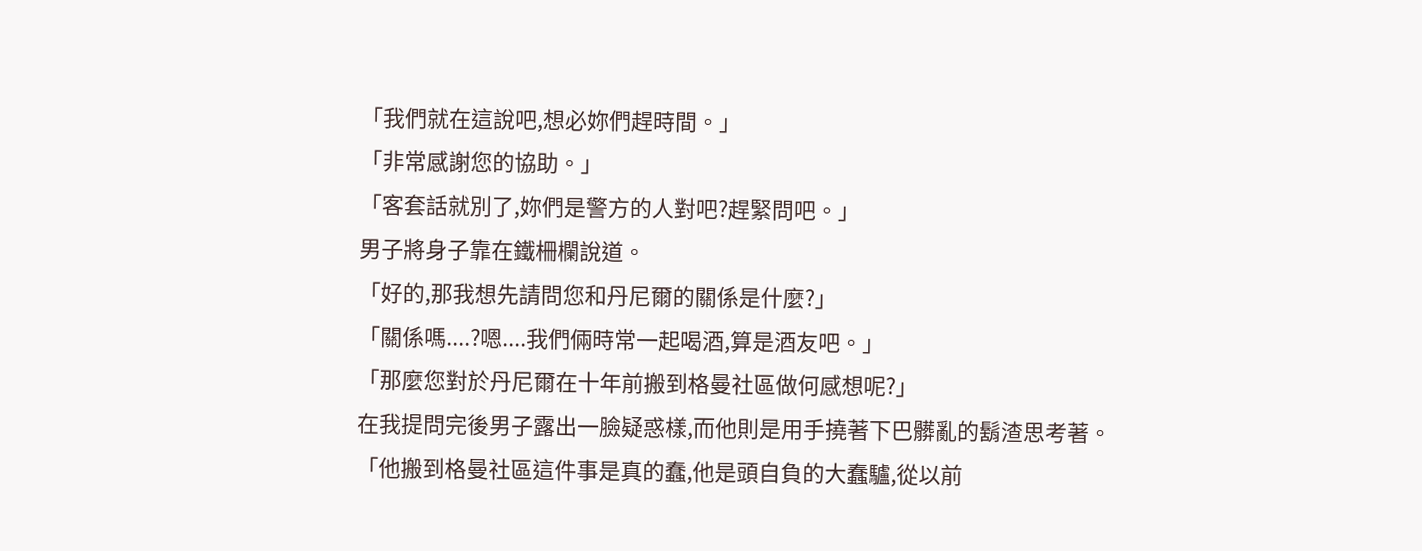「我們就在這說吧,想必妳們趕時間。」
「非常感謝您的協助。」
「客套話就別了,妳們是警方的人對吧?趕緊問吧。」
男子將身子靠在鐵柵欄說道。
「好的,那我想先請問您和丹尼爾的關係是什麼?」
「關係嗎....?嗯....我們倆時常一起喝酒,算是酒友吧。」
「那麼您對於丹尼爾在十年前搬到格曼社區做何感想呢?」
在我提問完後男子露出一臉疑惑樣,而他則是用手撓著下巴髒亂的鬍渣思考著。
「他搬到格曼社區這件事是真的蠢,他是頭自負的大蠢驢,從以前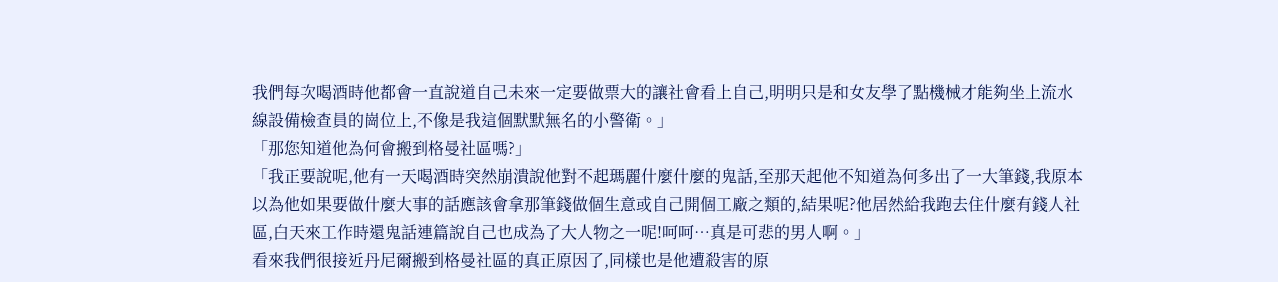我們每次喝酒時他都會一直說道自己未來一定要做票大的讓社會看上自己,明明只是和女友學了點機械才能夠坐上流水線設備檢查員的崗位上,不像是我這個默默無名的小警衛。」
「那您知道他為何會搬到格曼社區嗎?」
「我正要說呢,他有一天喝酒時突然崩潰說他對不起瑪麗什麼什麼的鬼話,至那天起他不知道為何多出了一大筆錢,我原本以為他如果要做什麼大事的話應該會拿那筆錢做個生意或自己開個工廠之類的,結果呢?他居然給我跑去住什麼有錢人社區,白天來工作時還鬼話連篇說自己也成為了大人物之一呢!呵呵…真是可悲的男人啊。」
看來我們很接近丹尼爾搬到格曼社區的真正原因了,同樣也是他遭殺害的原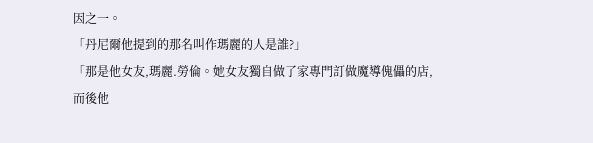因之一。
「丹尼爾他提到的那名叫作瑪麗的人是誰?」
「那是他女友,瑪麗.勞倫。她女友獨自做了家專門訂做魔導傀儡的店,而後他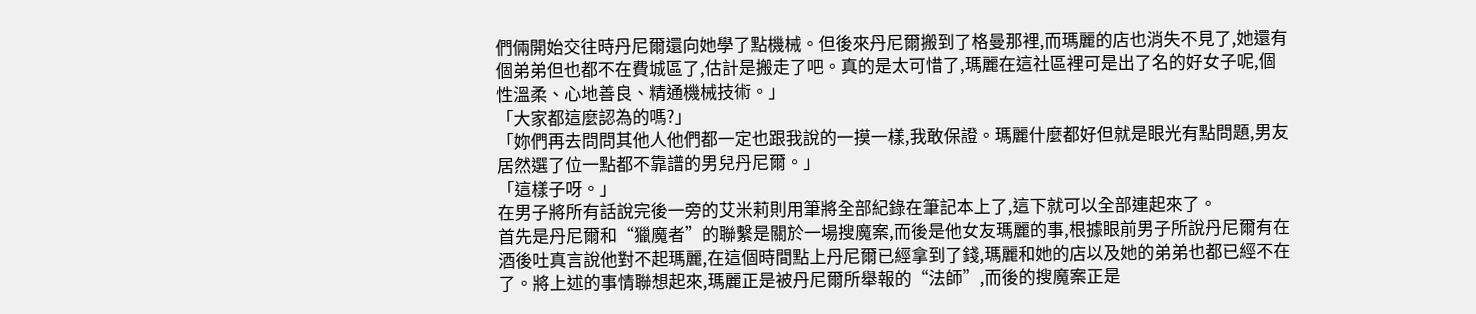們倆開始交往時丹尼爾還向她學了點機械。但後來丹尼爾搬到了格曼那裡,而瑪麗的店也消失不見了,她還有個弟弟但也都不在費城區了,估計是搬走了吧。真的是太可惜了,瑪麗在這社區裡可是出了名的好女子呢,個性溫柔、心地善良、精通機械技術。」
「大家都這麼認為的嗎?」
「妳們再去問問其他人他們都一定也跟我說的一摸一樣,我敢保證。瑪麗什麼都好但就是眼光有點問題,男友居然選了位一點都不靠譜的男兒丹尼爾。」
「這樣子呀。」
在男子將所有話說完後一旁的艾米莉則用筆將全部紀錄在筆記本上了,這下就可以全部連起來了。
首先是丹尼爾和“獵魔者”的聯繫是關於一場搜魔案,而後是他女友瑪麗的事,根據眼前男子所說丹尼爾有在酒後吐真言說他對不起瑪麗,在這個時間點上丹尼爾已經拿到了錢,瑪麗和她的店以及她的弟弟也都已經不在了。將上述的事情聯想起來,瑪麗正是被丹尼爾所舉報的“法師”,而後的搜魔案正是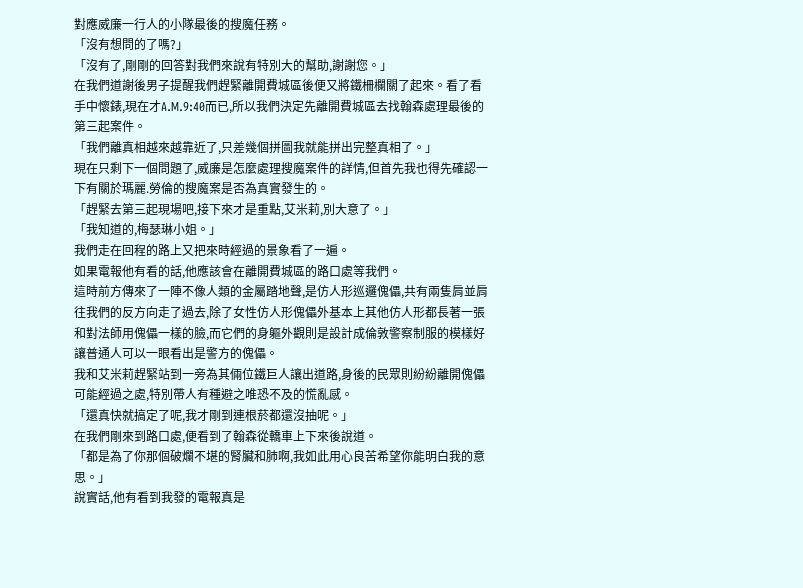對應威廉一行人的小隊最後的搜魔任務。
「沒有想問的了嗎?」
「沒有了,剛剛的回答對我們來說有特別大的幫助,謝謝您。」
在我們道謝後男子提醒我們趕緊離開費城區後便又將鐵柵欄關了起來。看了看手中懷錶,現在才A.M.9:40而已,所以我們決定先離開費城區去找翰森處理最後的第三起案件。
「我們離真相越來越靠近了,只差幾個拼圖我就能拼出完整真相了。」
現在只剩下一個問題了,威廉是怎麼處理搜魔案件的詳情,但首先我也得先確認一下有關於瑪麗.勞倫的搜魔案是否為真實發生的。
「趕緊去第三起現場吧,接下來才是重點,艾米莉,別大意了。」
「我知道的,梅瑟琳小姐。」
我們走在回程的路上又把來時經過的景象看了一遍。
如果電報他有看的話,他應該會在離開費城區的路口處等我們。
這時前方傳來了一陣不像人類的金屬踏地聲,是仿人形巡邏傀儡,共有兩隻肩並肩往我們的反方向走了過去,除了女性仿人形傀儡外基本上其他仿人形都長著一張和對法師用傀儡一樣的臉,而它們的身軀外觀則是設計成倫敦警察制服的模樣好讓普通人可以一眼看出是警方的傀儡。
我和艾米莉趕緊站到一旁為其倆位鐵巨人讓出道路,身後的民眾則紛紛離開傀儡可能經過之處,特別帶人有種避之唯恐不及的慌亂感。
「還真快就搞定了呢,我才剛到連根菸都還沒抽呢。」
在我們剛來到路口處,便看到了翰森從轎車上下來後說道。
「都是為了你那個破爛不堪的腎臟和肺啊,我如此用心良苦希望你能明白我的意思。」
說實話,他有看到我發的電報真是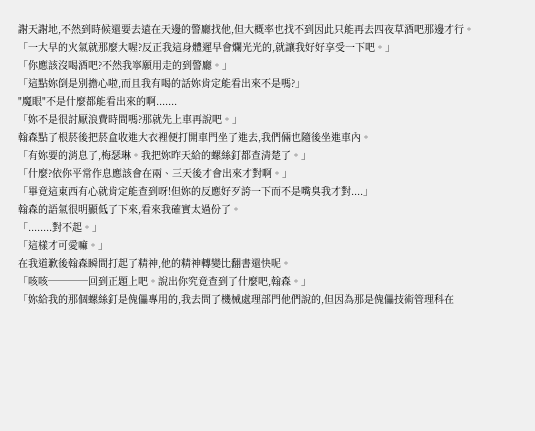謝天謝地,不然到時候還要去遠在天邊的警廳找他,但大概率也找不到因此只能再去四夜草酒吧那邊才行。
「一大早的火氣就那麼大喔?反正我這身體遲早會爛光光的,就讓我好好享受一下吧。」
「你應該沒喝酒吧?不然我寧願用走的到警廳。」
「這點妳倒是別擔心啦,而且我有喝的話妳肯定能看出來不是嗎?」
"魔眼"不是什麼都能看出來的啊.......
「妳不是很討厭浪費時間嗎?那就先上車再說吧。」
翰森點了根菸後把菸盒收進大衣裡便打開車門坐了進去,我們倆也隨後坐進車內。
「有妳要的消息了,梅瑟琳。我把妳昨天給的螺絲釘都查清楚了。」
「什麼?依你平常作息應該會在兩、三天後才會出來才對啊。」
「畢竟這東西有心就肯定能查到呀!但妳的反應好歹誇一下而不是嘴臭我才對....」
翰森的語氣很明顯低了下來,看來我確實太過份了。
「........對不起。」
「這樣才可愛嘛。」
在我道歉後翰森瞬間打起了精神,他的精神轉變比翻書還快呢。
「咳咳────回到正題上吧。說出你究竟查到了什麼吧,翰森。」
「妳給我的那個螺絲釘是傀儡專用的,我去問了機械處理部門他們說的,但因為那是傀儡技術管理科在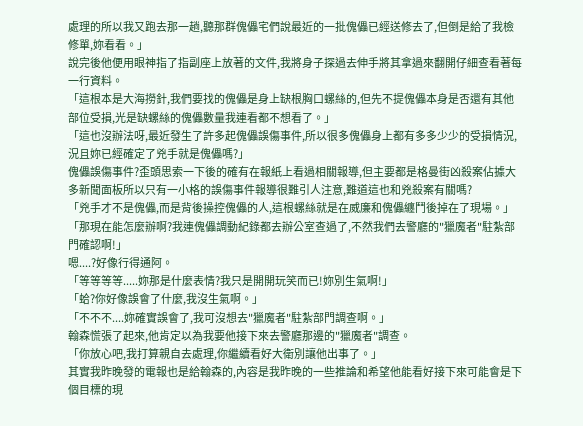處理的所以我又跑去那一趟,聽那群傀儡宅們說最近的一批傀儡已經送修去了,但倒是給了我檢修單,妳看看。」
說完後他便用眼神指了指副座上放著的文件,我將身子探過去伸手將其拿過來翻開仔細查看著每一行資料。
「這根本是大海撈針,我們要找的傀儡是身上缺根胸口螺絲的,但先不提傀儡本身是否還有其他部位受損,光是缺螺絲的傀儡數量我連看都不想看了。」
「這也沒辦法呀,最近發生了許多起傀儡誤傷事件,所以很多傀儡身上都有多多少少的受損情況,況且妳已經確定了兇手就是傀儡嗎?」
傀儡誤傷事件?歪頭思索一下後的確有在報紙上看過相關報導,但主要都是格曼街凶殺案佔據大多新聞面板所以只有一小格的誤傷事件報導很難引人注意,難道這也和兇殺案有關嗎?
「兇手才不是傀儡,而是背後操控傀儡的人,這根螺絲就是在威廉和傀儡纏鬥後掉在了現場。」
「那現在能怎麼辦啊?我連傀儡調動紀錄都去辦公室查過了,不然我們去警廳的"獵魔者"駐紮部門確認啊!」
嗯....?好像行得通阿。
「等等等等.....妳那是什麼表情?我只是開開玩笑而已!妳別生氣啊!」
「蛤?你好像誤會了什麼,我沒生氣啊。」
「不不不....妳確實誤會了,我可沒想去"獵魔者"駐紮部門調查啊。」
翰森慌張了起來,他肯定以為我要他接下來去警廳那邊的"獵魔者"調查。
「你放心吧,我打算親自去處理,你繼續看好大衛別讓他出事了。」
其實我昨晚發的電報也是給翰森的,內容是我昨晚的一些推論和希望他能看好接下來可能會是下個目標的現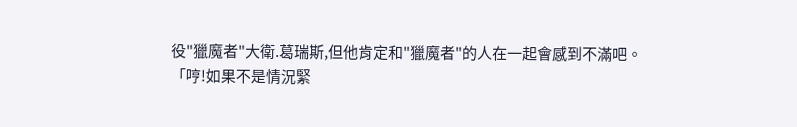役"獵魔者"大衛.葛瑞斯,但他肯定和"獵魔者"的人在一起會感到不滿吧。
「哼!如果不是情況緊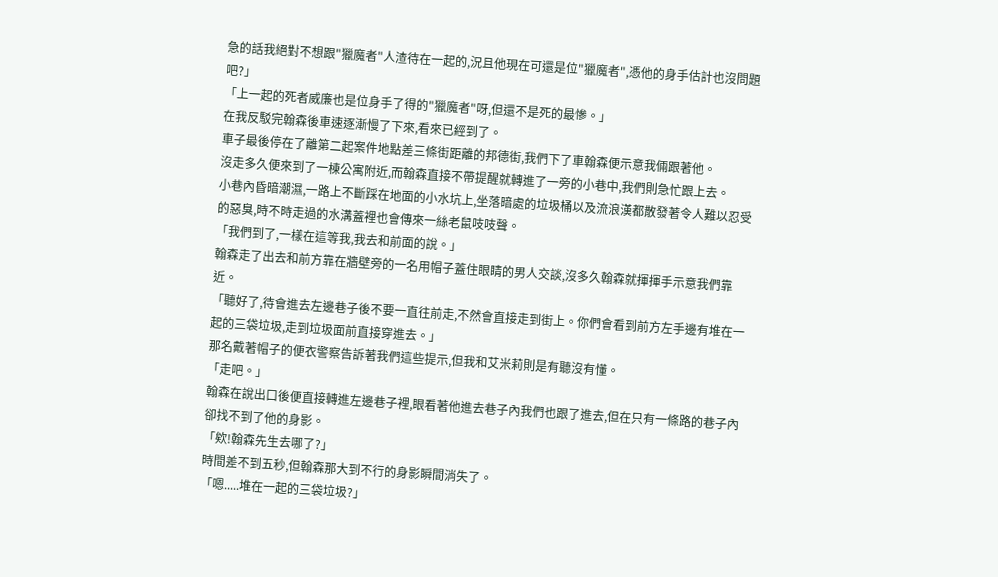急的話我絕對不想跟"獵魔者"人渣待在一起的,況且他現在可還是位"獵魔者",憑他的身手估計也沒問題吧?」
「上一起的死者威廉也是位身手了得的"獵魔者"呀,但還不是死的最慘。」
在我反駁完翰森後車速逐漸慢了下來,看來已經到了。
車子最後停在了離第二起案件地點差三條街距離的邦德街,我們下了車翰森便示意我倆跟著他。
沒走多久便來到了一棟公寓附近,而翰森直接不帶提醒就轉進了一旁的小巷中,我們則急忙跟上去。
小巷內昏暗潮濕,一路上不斷踩在地面的小水坑上,坐落暗處的垃圾桶以及流浪漢都散發著令人難以忍受的惡臭,時不時走過的水溝蓋裡也會傳來一絲老鼠吱吱聲。
「我們到了,一樣在這等我,我去和前面的說。」
翰森走了出去和前方靠在牆壁旁的一名用帽子蓋住眼睛的男人交談,沒多久翰森就揮揮手示意我們靠近。
「聽好了,待會進去左邊巷子後不要一直往前走,不然會直接走到街上。你們會看到前方左手邊有堆在一起的三袋垃圾,走到垃圾面前直接穿進去。」
那名戴著帽子的便衣警察告訴著我們這些提示,但我和艾米莉則是有聽沒有懂。
「走吧。」
翰森在說出口後便直接轉進左邊巷子裡,眼看著他進去巷子內我們也跟了進去,但在只有一條路的巷子內卻找不到了他的身影。
「欸!翰森先生去哪了?」
時間差不到五秒,但翰森那大到不行的身影瞬間消失了。
「嗯.....堆在一起的三袋垃圾?」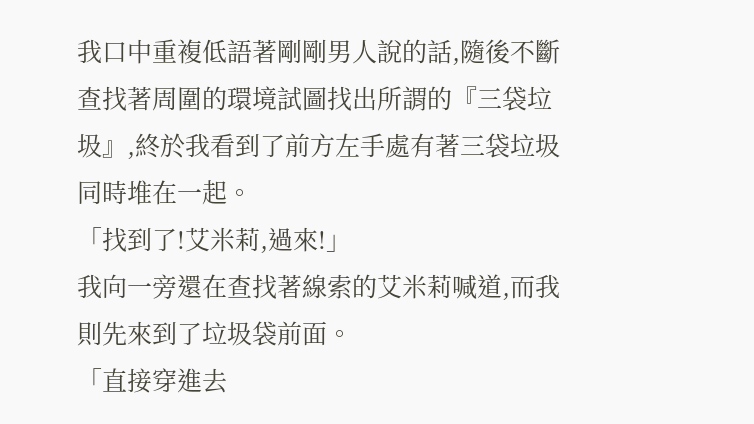我口中重複低語著剛剛男人說的話,隨後不斷查找著周圍的環境試圖找出所謂的『三袋垃圾』,終於我看到了前方左手處有著三袋垃圾同時堆在一起。
「找到了!艾米莉,過來!」
我向一旁還在查找著線索的艾米莉喊道,而我則先來到了垃圾袋前面。
「直接穿進去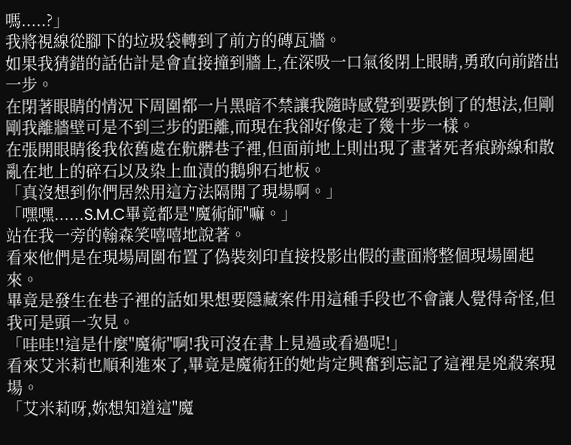嗎.....?」
我將視線從腳下的垃圾袋轉到了前方的磚瓦牆。
如果我猜錯的話估計是會直接撞到牆上,在深吸一口氣後閉上眼睛,勇敢向前踏出一步。
在閉著眼睛的情況下周圍都一片黑暗不禁讓我隨時感覺到要跌倒了的想法,但剛剛我離牆壁可是不到三步的距離,而現在我卻好像走了幾十步一樣。
在張開眼睛後我依舊處在骯髒巷子裡,但面前地上則出現了畫著死者痕跡線和散亂在地上的碎石以及染上血漬的鵝卵石地板。
「真沒想到你們居然用這方法隔開了現場啊。」
「嘿嘿......S.M.C畢竟都是"魔術師"嘛。」
站在我一旁的翰森笑嘻嘻地說著。
看來他們是在現場周圍布置了偽裝刻印直接投影出假的畫面將整個現場圍起來。
畢竟是發生在巷子裡的話如果想要隱藏案件用這種手段也不會讓人覺得奇怪,但我可是頭一次見。
「哇哇!!這是什麼"魔術"啊!我可沒在書上見過或看過呢!」
看來艾米莉也順利進來了,畢竟是魔術狂的她肯定興奮到忘記了這裡是兇殺案現場。
「艾米莉呀,妳想知道這"魔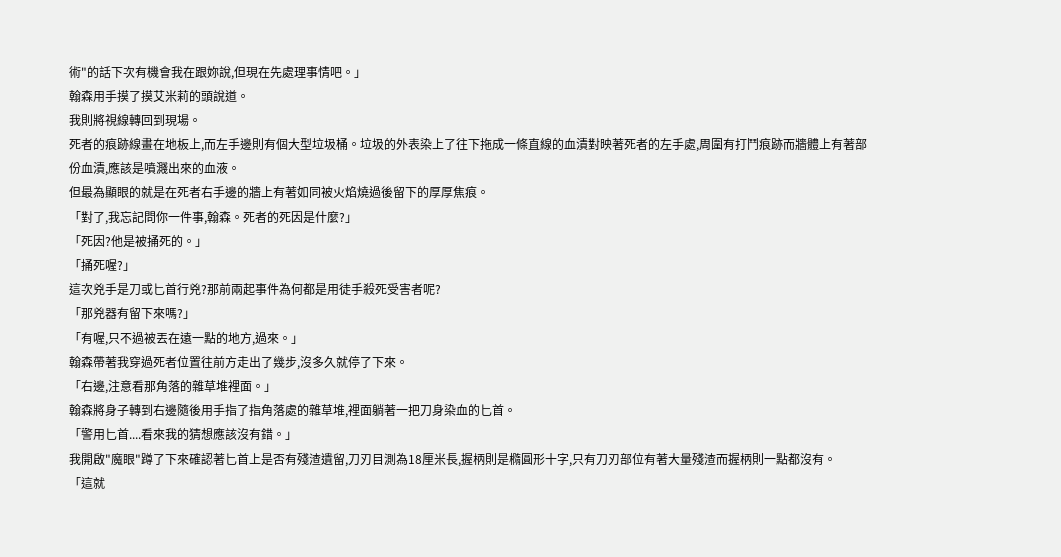術"的話下次有機會我在跟妳說,但現在先處理事情吧。」
翰森用手摸了摸艾米莉的頭說道。
我則將視線轉回到現場。
死者的痕跡線畫在地板上,而左手邊則有個大型垃圾桶。垃圾的外表染上了往下拖成一條直線的血漬對映著死者的左手處,周圍有打鬥痕跡而牆體上有著部份血漬,應該是噴濺出來的血液。
但最為顯眼的就是在死者右手邊的牆上有著如同被火焰燒過後留下的厚厚焦痕。
「對了,我忘記問你一件事,翰森。死者的死因是什麼?」
「死因?他是被捅死的。」
「捅死喔?」
這次兇手是刀或匕首行兇?那前兩起事件為何都是用徒手殺死受害者呢?
「那兇器有留下來嗎?」
「有喔,只不過被丟在遠一點的地方,過來。」
翰森帶著我穿過死者位置往前方走出了幾步,沒多久就停了下來。
「右邊,注意看那角落的雜草堆裡面。」
翰森將身子轉到右邊隨後用手指了指角落處的雜草堆,裡面躺著一把刀身染血的匕首。
「警用匕首....看來我的猜想應該沒有錯。」
我開啟"魔眼"蹲了下來確認著匕首上是否有殘渣遺留,刀刃目測為18厘米長,握柄則是橢圓形十字,只有刀刃部位有著大量殘渣而握柄則一點都沒有。
「這就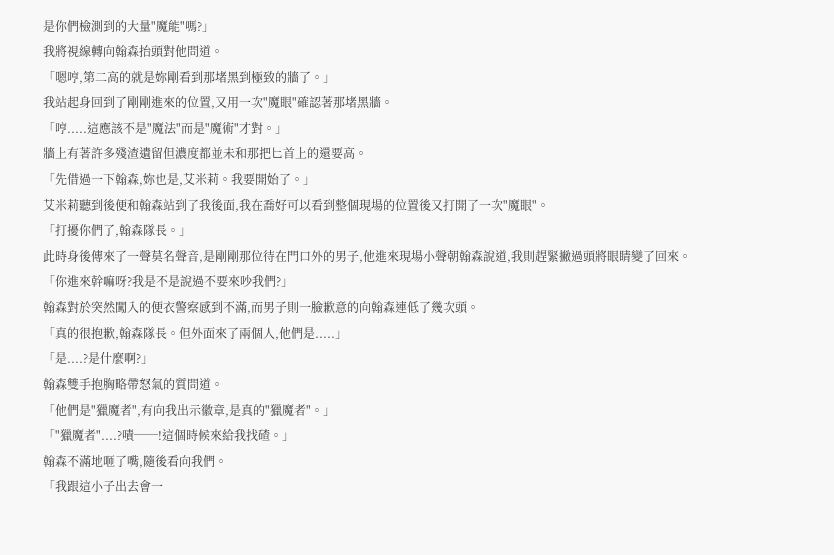是你們檢測到的大量"魔能"嗎?」
我將視線轉向翰森抬頭對他問道。
「嗯哼,第二高的就是妳剛看到那堵黑到極致的牆了。」
我站起身回到了剛剛進來的位置,又用一次"魔眼"確認著那堵黑牆。
「哼.....這應該不是"魔法"而是"魔術"才對。」
牆上有著許多殘渣遺留但濃度都並未和那把匕首上的還要高。
「先借過一下翰森,妳也是,艾米莉。我要開始了。」
艾米莉聽到後便和翰森站到了我後面,我在喬好可以看到整個現場的位置後又打開了一次"魔眼"。
「打擾你們了,翰森隊長。」
此時身後傳來了一聲莫名聲音,是剛剛那位待在門口外的男子,他進來現場小聲朝翰森說道,我則趕緊撇過頭將眼睛變了回來。
「你進來幹嘛呀?我是不是說過不要來吵我們?」
翰森對於突然闖入的便衣警察感到不滿,而男子則一臉歉意的向翰森連低了幾次頭。
「真的很抱歉,翰森隊長。但外面來了兩個人,他們是.....」
「是....?是什麼啊?」
翰森雙手抱胸略帶怒氣的質問道。
「他們是"獵魔者",有向我出示徽章,是真的"獵魔者"。」
「"獵魔者"....?嘖──!這個時候來給我找碴。」
翰森不滿地咂了嘴,隨後看向我們。
「我跟這小子出去會一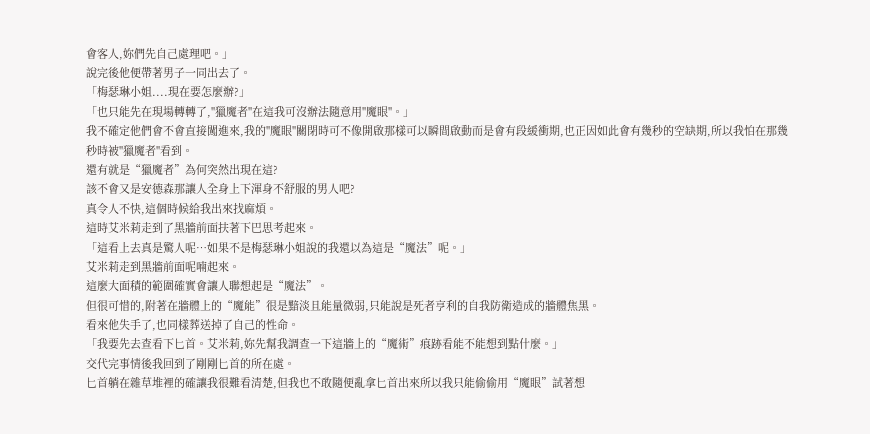會客人,妳們先自己處理吧。」
說完後他便帶著男子一同出去了。
「梅瑟琳小姐....現在要怎麼辦?」
「也只能先在現場轉轉了,"獵魔者"在這我可沒辦法隨意用"魔眼"。」
我不確定他們會不會直接闖進來,我的"魔眼"關閉時可不像開啟那樣可以瞬間啟動而是會有段緩衝期,也正因如此會有幾秒的空缺期,所以我怕在那幾秒時被"獵魔者"看到。
還有就是“獵魔者”為何突然出現在這?
該不會又是安德森那讓人全身上下渾身不舒服的男人吧?
真令人不快,這個時候給我出來找麻煩。
這時艾米莉走到了黑牆前面扶著下巴思考起來。
「這看上去真是驚人呢…如果不是梅瑟琳小姐說的我還以為這是“魔法”呢。」
艾米莉走到黑牆前面呢喃起來。
這麼大面積的範圍確實會讓人聯想起是“魔法”。
但很可惜的,附著在牆體上的“魔能”很是黯淡且能量微弱,只能說是死者亨利的自我防衛造成的牆體焦黑。
看來他失手了,也同樣葬送掉了自己的性命。
「我要先去查看下匕首。艾米莉,妳先幫我調查一下這牆上的“魔術”痕跡看能不能想到點什麼。」
交代完事情後我回到了剛剛匕首的所在處。
匕首躺在雜草堆裡的確讓我很難看清楚,但我也不敢隨便亂拿匕首出來所以我只能偷偷用“魔眼”試著想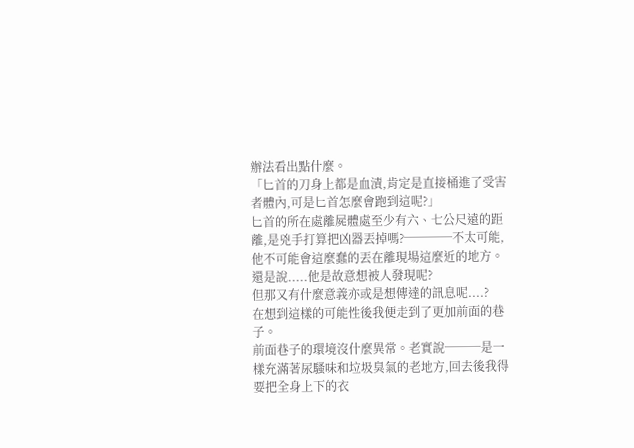辦法看出點什麼。
「匕首的刀身上都是血漬,肯定是直接桶進了受害者體內,可是匕首怎麼會跑到這呢?」
匕首的所在處離屍體處至少有六、七公尺遠的距離,是兇手打算把凶器丟掉嗎?────不太可能,他不可能會這麼蠢的丟在離現場這麼近的地方。
還是說.....他是故意想被人發現呢?
但那又有什麼意義亦或是想傳達的訊息呢....?
在想到這樣的可能性後我便走到了更加前面的巷子。
前面巷子的環境沒什麼異常。老實說───是一樣充滿著尿騷味和垃圾臭氣的老地方,回去後我得要把全身上下的衣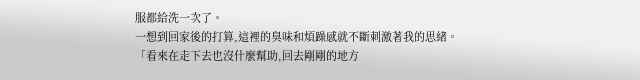服都給洗一次了。
一想到回家後的打算,這裡的臭味和煩躁感就不斷刺激著我的思緒。
「看來在走下去也沒什麼幫助,回去剛剛的地方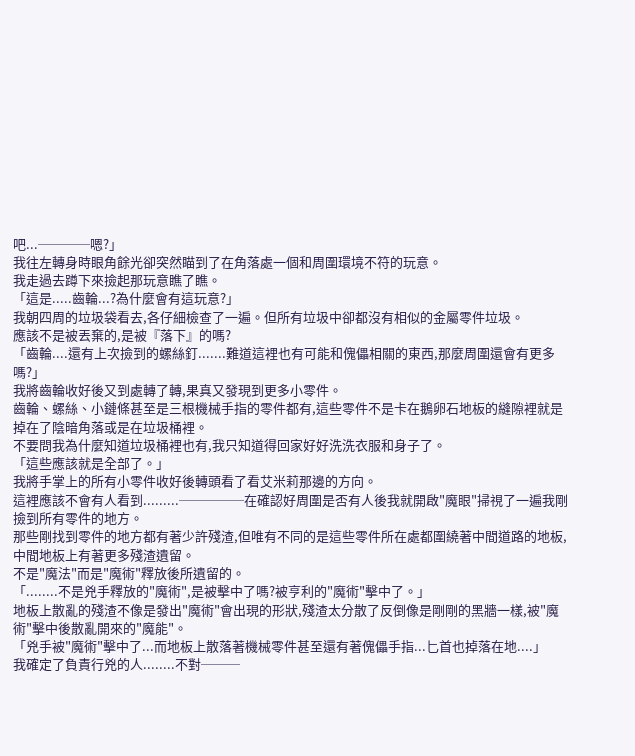吧...────嗯?」
我往左轉身時眼角餘光卻突然瞄到了在角落處一個和周圍環境不符的玩意。
我走過去蹲下來撿起那玩意瞧了瞧。
「這是.....齒輪...?為什麼會有這玩意?」
我朝四周的垃圾袋看去,各仔細檢查了一遍。但所有垃圾中卻都沒有相似的金屬零件垃圾。
應該不是被丟棄的,是被『落下』的嗎?
「齒輪....還有上次撿到的螺絲釘.......難道這裡也有可能和傀儡相關的東西,那麼周圍還會有更多嗎?」
我將齒輪收好後又到處轉了轉,果真又發現到更多小零件。
齒輪、螺絲、小鏈條甚至是三根機械手指的零件都有,這些零件不是卡在鵝卵石地板的縫隙裡就是掉在了陰暗角落或是在垃圾桶裡。
不要問我為什麼知道垃圾桶裡也有,我只知道得回家好好洗洗衣服和身子了。
「這些應該就是全部了。」
我將手掌上的所有小零件收好後轉頭看了看艾米莉那邊的方向。
這裡應該不會有人看到.........─────在確認好周圍是否有人後我就開啟"魔眼"掃視了一遍我剛撿到所有零件的地方。
那些剛找到零件的地方都有著少許殘渣,但唯有不同的是這些零件所在處都圍繞著中間道路的地板,中間地板上有著更多殘渣遺留。
不是"魔法"而是"魔術"釋放後所遺留的。
「........不是兇手釋放的"魔術",是被擊中了嗎?被亨利的"魔術"擊中了。」
地板上散亂的殘渣不像是發出"魔術"會出現的形狀,殘渣太分散了反倒像是剛剛的黑牆一樣,被"魔術"擊中後散亂開來的"魔能"。
「兇手被"魔術"擊中了...而地板上散落著機械零件甚至還有著傀儡手指...匕首也掉落在地....」
我確定了負責行兇的人........不對───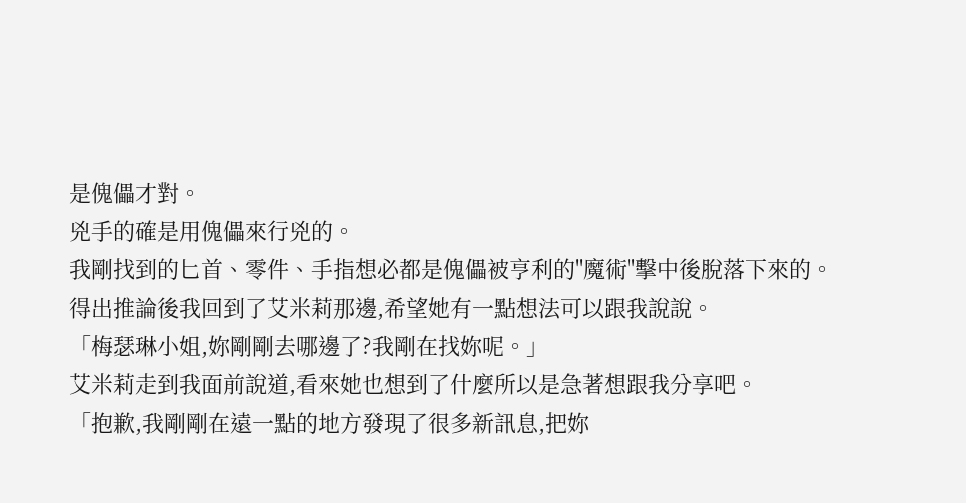是傀儡才對。
兇手的確是用傀儡來行兇的。
我剛找到的匕首、零件、手指想必都是傀儡被亨利的"魔術"擊中後脫落下來的。
得出推論後我回到了艾米莉那邊,希望她有一點想法可以跟我說說。
「梅瑟琳小姐,妳剛剛去哪邊了?我剛在找妳呢。」
艾米莉走到我面前說道,看來她也想到了什麼所以是急著想跟我分享吧。
「抱歉,我剛剛在遠一點的地方發現了很多新訊息,把妳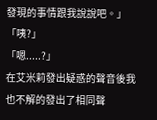發現的事情跟我說說吧。」
「咦?」
「嗯.....?」
在艾米莉發出疑惑的聲音後我也不解的發出了相同聲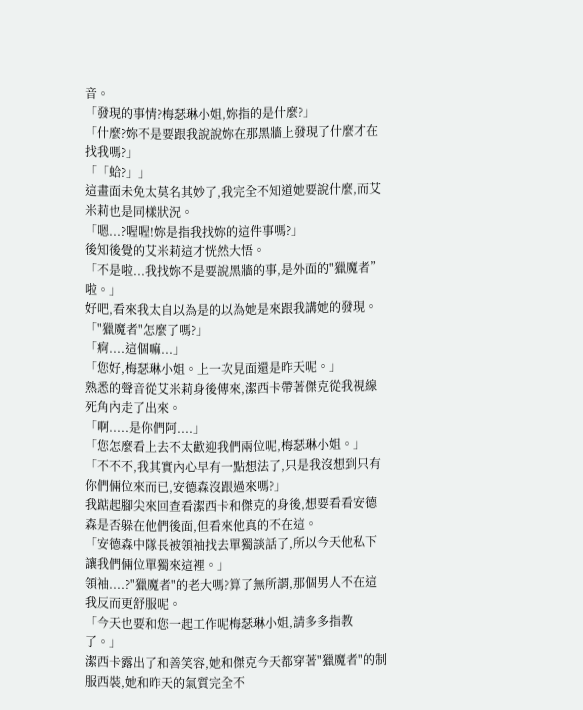音。
「發現的事情?梅瑟琳小姐,妳指的是什麼?」
「什麼?妳不是要跟我說說妳在那黑牆上發現了什麼才在找我嗎?」
「「蛤?」」
這畫面未免太莫名其妙了,我完全不知道她要說什麼,而艾米莉也是同樣狀況。
「嗯...?喔喔!妳是指我找妳的這件事嗎?」
後知後覺的艾米莉這才恍然大悟。
「不是啦...我找妳不是要說黑牆的事,是外面的"獵魔者”啦。」
好吧,看來我太自以為是的以為她是來跟我講她的發現。
「"獵魔者"怎麼了嗎?」
「痾....這個嘛...」
「您好,梅瑟琳小姐。上一次見面還是昨天呢。」
熟悉的聲音從艾米莉身後傳來,潔西卡帶著傑克從我視線死角內走了出來。
「啊.....是你們阿....」
「您怎麼看上去不太歡迎我們兩位呢,梅瑟琳小姐。」
「不不不,我其實內心早有一點想法了,只是我沒想到只有你們倆位來而已,安德森沒跟過來嗎?」
我踮起腳尖來回查看潔西卡和傑克的身後,想要看看安德森是否躲在他們後面,但看來他真的不在這。
「安德森中隊長被領袖找去單獨談話了,所以今天他私下讓我們倆位單獨來這裡。」
領袖....?"獵魔者"的老大嗎?算了無所謂,那個男人不在這我反而更舒服呢。
「今天也要和您一起工作呢梅瑟琳小姐,請多多指教了。」
潔西卡露出了和善笑容,她和傑克今天都穿著"獵魔者"的制服西裝,她和昨天的氣質完全不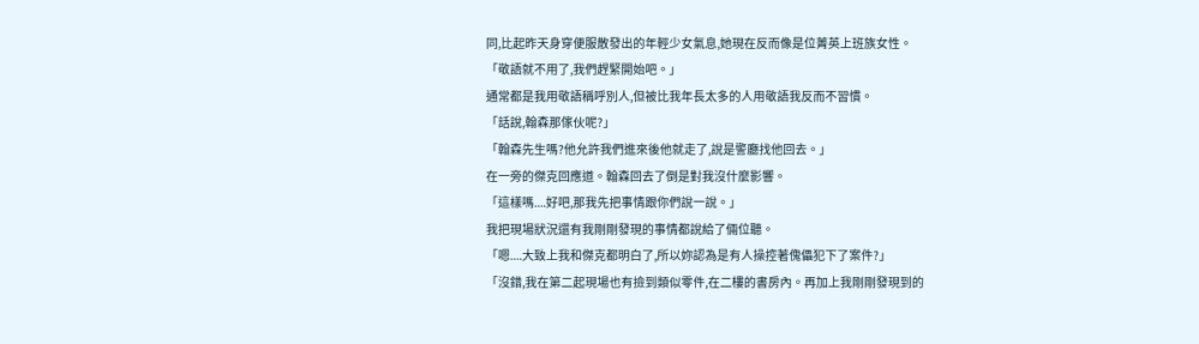同,比起昨天身穿便服散發出的年輕少女氣息,她現在反而像是位菁英上班族女性。
「敬語就不用了,我們趕緊開始吧。」
通常都是我用敬語稱呼別人,但被比我年長太多的人用敬語我反而不習慣。
「話說,翰森那傢伙呢?」
「翰森先生嗎?他允許我們進來後他就走了,說是警廳找他回去。」
在一旁的傑克回應道。翰森回去了倒是對我沒什麼影響。
「這樣嗎....好吧,那我先把事情跟你們說一說。」
我把現場狀況還有我剛剛發現的事情都說給了倆位聽。
「嗯....大致上我和傑克都明白了,所以妳認為是有人操控著傀儡犯下了案件?」
「沒錯,我在第二起現場也有撿到類似零件,在二樓的書房內。再加上我剛剛發現到的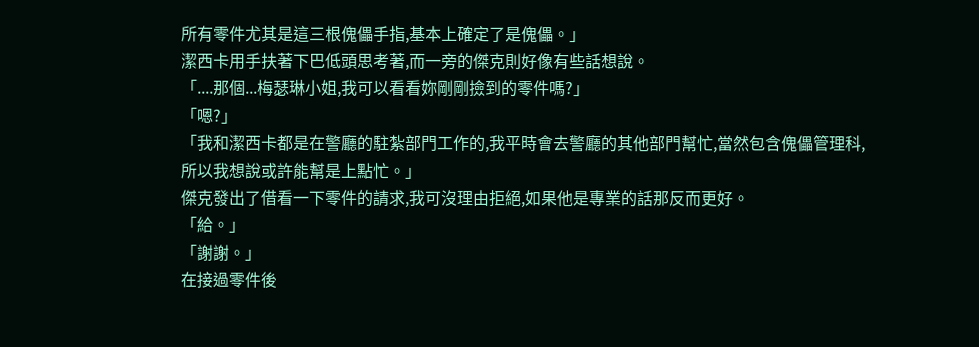所有零件尤其是這三根傀儡手指,基本上確定了是傀儡。」
潔西卡用手扶著下巴低頭思考著,而一旁的傑克則好像有些話想說。
「....那個...梅瑟琳小姐,我可以看看妳剛剛撿到的零件嗎?」
「嗯?」
「我和潔西卡都是在警廳的駐紮部門工作的,我平時會去警廳的其他部門幫忙,當然包含傀儡管理科,所以我想說或許能幫是上點忙。」
傑克發出了借看一下零件的請求,我可沒理由拒絕,如果他是專業的話那反而更好。
「給。」
「謝謝。」
在接過零件後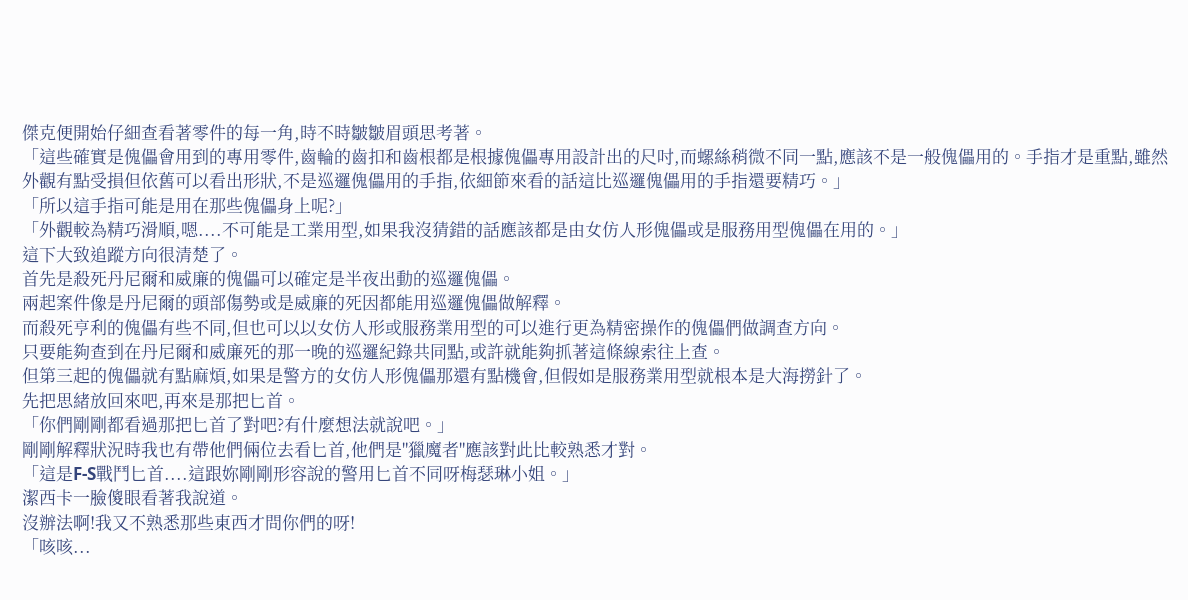傑克便開始仔細查看著零件的每一角,時不時皺皺眉頭思考著。
「這些確實是傀儡會用到的專用零件,齒輪的齒扣和齒根都是根據傀儡專用設計出的尺吋,而螺絲稍微不同一點,應該不是一般傀儡用的。手指才是重點,雖然外觀有點受損但依舊可以看出形狀,不是巡邏傀儡用的手指,依細節來看的話這比巡邏傀儡用的手指還要精巧。」
「所以這手指可能是用在那些傀儡身上呢?」
「外觀較為精巧滑順,嗯....不可能是工業用型,如果我沒猜錯的話應該都是由女仿人形傀儡或是服務用型傀儡在用的。」
這下大致追蹤方向很清楚了。
首先是殺死丹尼爾和威廉的傀儡可以確定是半夜出動的巡邏傀儡。
兩起案件像是丹尼爾的頭部傷勢或是威廉的死因都能用巡邏傀儡做解釋。
而殺死亨利的傀儡有些不同,但也可以以女仿人形或服務業用型的可以進行更為精密操作的傀儡們做調查方向。
只要能夠查到在丹尼爾和威廉死的那一晚的巡邏紀錄共同點,或許就能夠抓著這條線索往上查。
但第三起的傀儡就有點麻煩,如果是警方的女仿人形傀儡那還有點機會,但假如是服務業用型就根本是大海撈針了。
先把思緒放回來吧,再來是那把匕首。
「你們剛剛都看過那把匕首了對吧?有什麼想法就說吧。」
剛剛解釋狀況時我也有帶他們倆位去看匕首,他們是"獵魔者"應該對此比較熟悉才對。
「這是F-S戰鬥匕首....這跟妳剛剛形容說的警用匕首不同呀梅瑟琳小姐。」
潔西卡一臉傻眼看著我說道。
沒辦法啊!我又不熟悉那些東西才問你們的呀!
「咳咳...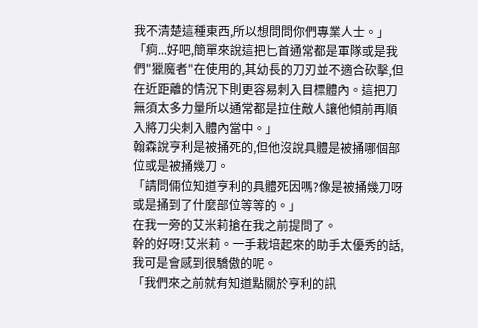我不清楚這種東西,所以想問問你們專業人士。」
「痾...好吧,簡單來說這把匕首通常都是軍隊或是我們"獵魔者"在使用的,其幼長的刀刃並不適合砍擊,但在近距離的情況下則更容易刺入目標體內。這把刀無須太多力量所以通常都是拉住敵人讓他傾前再順入將刀尖刺入體內當中。」
翰森說亨利是被捅死的,但他沒說具體是被捅哪個部位或是被捅幾刀。
「請問倆位知道亨利的具體死因嗎?像是被捅幾刀呀或是捅到了什麼部位等等的。」
在我一旁的艾米莉搶在我之前提問了。
幹的好呀!艾米莉。一手栽培起來的助手太優秀的話,我可是會感到很驕傲的呢。
「我們來之前就有知道點關於亨利的訊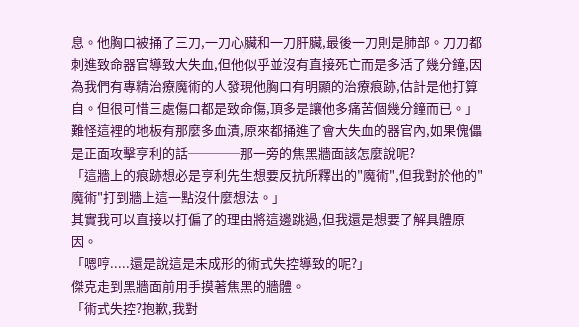息。他胸口被捅了三刀,一刀心臟和一刀肝臟,最後一刀則是肺部。刀刀都刺進致命器官導致大失血,但他似乎並沒有直接死亡而是多活了幾分鐘,因為我們有專精治療魔術的人發現他胸口有明顯的治療痕跡,估計是他打算自。但很可惜三處傷口都是致命傷,頂多是讓他多痛苦個幾分鐘而已。」
難怪這裡的地板有那麼多血漬,原來都捅進了會大失血的器官內,如果傀儡是正面攻擊亨利的話────那一旁的焦黑牆面該怎麼說呢?
「這牆上的痕跡想必是亨利先生想要反抗所釋出的"魔術",但我對於他的"魔術"打到牆上這一點沒什麼想法。」
其實我可以直接以打偏了的理由將這邊跳過,但我還是想要了解具體原因。
「嗯哼.....還是說這是未成形的術式失控導致的呢?」
傑克走到黑牆面前用手摸著焦黑的牆體。
「術式失控?抱歉,我對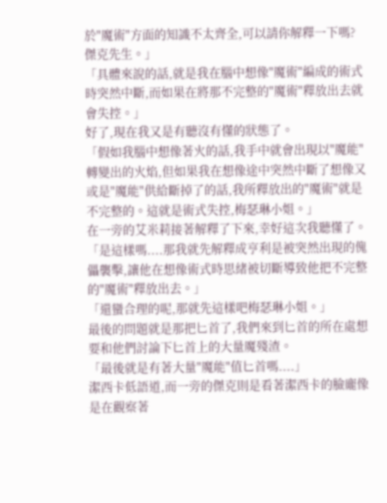於"魔術"方面的知識不太齊全,可以請你解釋一下嗎?傑克先生。」
「具體來說的話,就是我在腦中想像"魔術"編成的術式時突然中斷,而如果在將那不完整的"魔術"釋放出去就會失控。」
好了,現在我又是有聽沒有懂的狀態了。
「假如我腦中想像著火的話,我手中就會出現以"魔能"轉變出的火焰,但如果我在想像途中突然中斷了想像又或是"魔能"供給斷掉了的話,我所釋放出的"魔術"就是不完整的。這就是術式失控,梅瑟琳小姐。」
在一旁的艾米莉接著解釋了下來,幸好這次我聽懂了。
「是這樣嗎....那我就先解釋成亨利是被突然出現的傀儡襲擊,讓他在想像術式時思緒被切斷導致他把不完整的"魔術"釋放出去。」
「還蠻合理的呢,那就先這樣吧梅瑟琳小姐。」
最後的問題就是那把匕首了,我們來到匕首的所在處想要和他們討論下匕首上的大量魔殘渣。
「最後就是有著大量"魔能"值匕首嗎....」
潔西卡低語道,而一旁的傑克則是看著潔西卡的臉龐像是在觀察著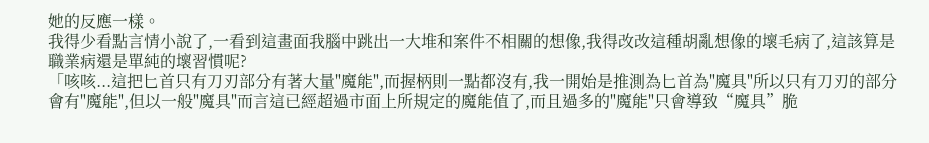她的反應一樣。
我得少看點言情小說了,一看到這畫面我腦中跳出一大堆和案件不相關的想像,我得改改這種胡亂想像的壞毛病了,這該算是職業病還是單純的壞習慣呢?
「咳咳...這把匕首只有刀刃部分有著大量"魔能",而握柄則一點都沒有,我一開始是推測為匕首為"魔具"所以只有刀刃的部分會有"魔能",但以一般"魔具"而言這已經超過市面上所規定的魔能值了,而且過多的"魔能"只會導致“魔具”脆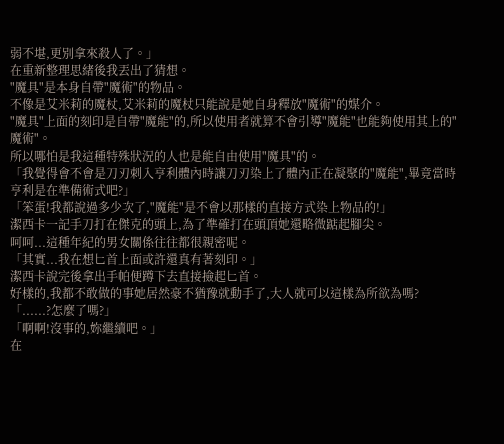弱不堪,更別拿來殺人了。」
在重新整理思緒後我丟出了猜想。
"魔具"是本身自帶"魔術"的物品。
不像是艾米莉的魔杖,艾米莉的魔杖只能說是她自身釋放"魔術"的媒介。
"魔具"上面的刻印是自帶"魔能"的,所以使用者就算不會引導"魔能"也能夠使用其上的"魔術"。
所以哪怕是我這種特殊狀況的人也是能自由使用"魔具"的。
「我覺得會不會是刀刃刺入亨利體內時讓刀刃染上了體內正在凝聚的"魔能",畢竟當時亨利是在準備術式吧?」
「笨蛋!我都說過多少次了,"魔能"是不會以那樣的直接方式染上物品的!」
潔西卡一記手刀打在傑克的頭上,為了準確打在頭頂她還略微踮起腳尖。
呵呵...這種年紀的男女關係往往都很親密呢。
「其實...我在想匕首上面或許還真有著刻印。」
潔西卡說完後拿出手帕便蹲下去直接撿起匕首。
好樣的,我都不敢做的事她居然豪不猶豫就動手了,大人就可以這樣為所欲為嗎?
「......?怎麼了嗎?」
「啊啊!沒事的,妳繼續吧。」
在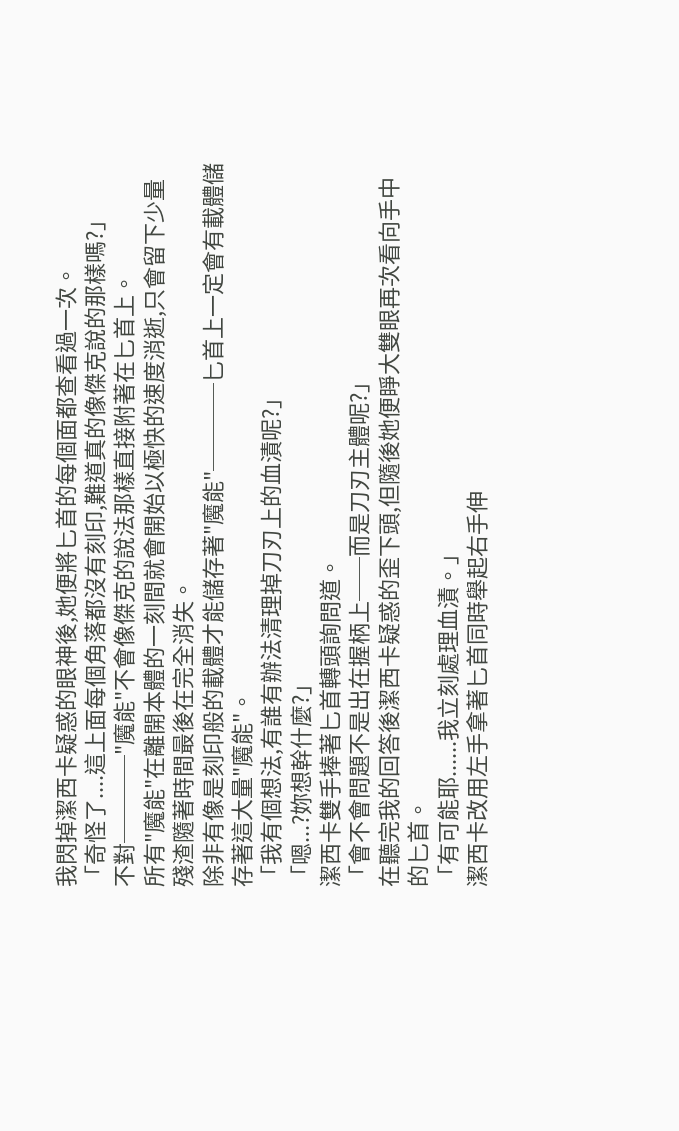我閃掉潔西卡疑惑的眼神後,她便將匕首的每個面都查看過一次。
「奇怪了....這上面每個角落都沒有刻印,難道真的像傑克說的那樣嗎?」
不對────"魔能"不會像傑克的說法那樣直接附著在匕首上。
所有"魔能"在離開本體的一刻間就會開始以極快的速度消逝,只會留下少量殘渣隨著時間最後在完全消失。
除非有像是刻印般的載體才能儲存著"魔能"────匕首上一定會有載體儲存著這大量"魔能"。
「我有個想法,有誰有辦法清理掉刀刃上的血漬呢?」
「嗯...?妳想幹什麼?」
潔西卡雙手捧著匕首轉頭詢問道。
「會不會問題不是出在握柄上──而是刀刃主體呢?」
在聽完我的回答後潔西卡疑惑的歪下頭,但隨後她便睜大雙眼再次看向手中的匕首。
「有可能耶......我立刻處理血漬。」
潔西卡改用左手拿著匕首同時舉起右手伸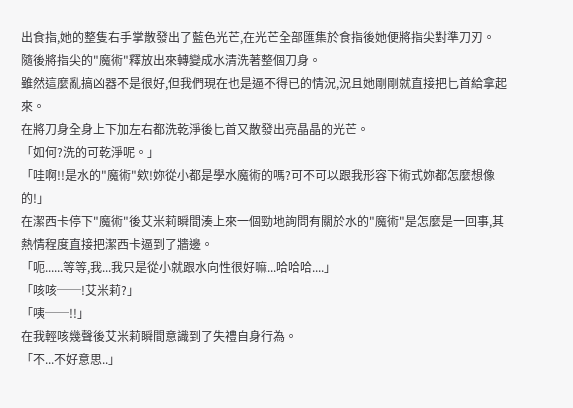出食指,她的整隻右手掌散發出了藍色光芒,在光芒全部匯集於食指後她便將指尖對準刀刃。
隨後將指尖的"魔術"釋放出來轉變成水清洗著整個刀身。
雖然這麼亂搞凶器不是很好,但我們現在也是逼不得已的情況,況且她剛剛就直接把匕首給拿起來。
在將刀身全身上下加左右都洗乾淨後匕首又散發出亮晶晶的光芒。
「如何?洗的可乾淨呢。」
「哇啊!!是水的"魔術"欸!妳從小都是學水魔術的嗎?可不可以跟我形容下術式妳都怎麼想像的!」
在潔西卡停下"魔術"後艾米莉瞬間湊上來一個勁地詢問有關於水的"魔術"是怎麼是一回事,其熱情程度直接把潔西卡逼到了牆邊。
「呃......等等,我...我只是從小就跟水向性很好嘛...哈哈哈....」
「咳咳──!艾米莉?」
「咦──!!」
在我輕咳幾聲後艾米莉瞬間意識到了失禮自身行為。
「不...不好意思..」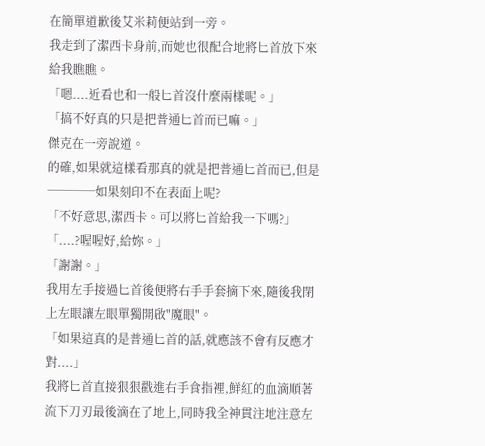在簡單道歉後艾米莉便站到一旁。
我走到了潔西卡身前,而她也很配合地將匕首放下來給我瞧瞧。
「嗯....近看也和一般匕首沒什麼兩樣呢。」
「搞不好真的只是把普通匕首而已嘛。」
傑克在一旁說道。
的確,如果就這樣看那真的就是把普通匕首而已,但是────如果刻印不在表面上呢?
「不好意思,潔西卡。可以將匕首給我一下嗎?」
「....?喔喔好,給妳。」
「謝謝。」
我用左手接過匕首後便將右手手套摘下來,隨後我閉上左眼讓左眼單獨開啟"魔眼"。
「如果這真的是普通匕首的話,就應該不會有反應才對....」
我將匕首直接狠狠戳進右手食指裡,鮮紅的血滴順著流下刀刃最後滴在了地上,同時我全神貫注地注意左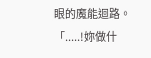眼的魔能迴路。
「.....!妳做什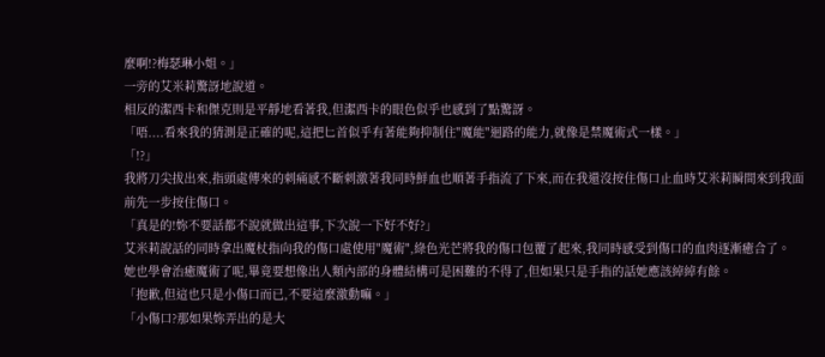麼啊!?梅瑟琳小姐。」
一旁的艾米莉驚訝地說道。
相反的潔西卡和傑克則是平靜地看著我,但潔西卡的眼色似乎也感到了點驚訝。
「唔....看來我的猜測是正確的呢,這把匕首似乎有著能夠抑制住"魔能"迴路的能力,就像是禁魔術式一樣。」
「!?」
我將刀尖拔出來,指頭處傳來的刺痛感不斷刺激著我同時鮮血也順著手指流了下來,而在我還沒按住傷口止血時艾米莉瞬間來到我面前先一步按住傷口。
「真是的!妳不要話都不說就做出這事,下次說一下好不好?」
艾米莉說話的同時拿出魔杖指向我的傷口處使用"魔術",綠色光芒將我的傷口包覆了起來,我同時感受到傷口的血肉逐漸癒合了。
她也學會治癒魔術了呢,畢竟要想像出人類內部的身體結構可是困難的不得了,但如果只是手指的話她應該綽綽有餘。
「抱歉,但這也只是小傷口而已,不要這麼激動嘛。」
「小傷口?那如果妳弄出的是大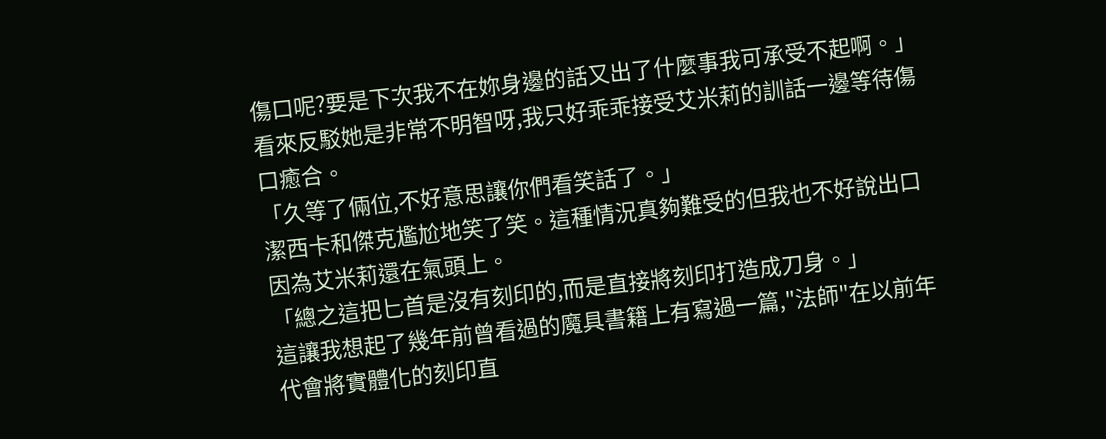傷口呢?要是下次我不在妳身邊的話又出了什麼事我可承受不起啊。」
看來反駁她是非常不明智呀,我只好乖乖接受艾米莉的訓話一邊等待傷口癒合。
「久等了倆位,不好意思讓你們看笑話了。」
潔西卡和傑克尷尬地笑了笑。這種情況真夠難受的但我也不好說出口因為艾米莉還在氣頭上。
「總之這把匕首是沒有刻印的,而是直接將刻印打造成刀身。」
這讓我想起了幾年前曾看過的魔具書籍上有寫過一篇,"法師"在以前年代會將實體化的刻印直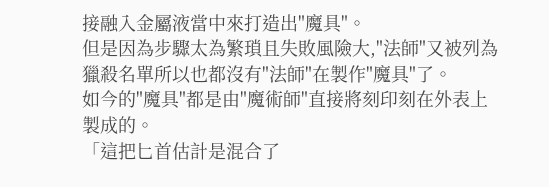接融入金屬液當中來打造出"魔具"。
但是因為步驟太為繁瑣且失敗風險大,"法師"又被列為獵殺名單所以也都沒有"法師"在製作"魔具"了。
如今的"魔具"都是由"魔術師"直接將刻印刻在外表上製成的。
「這把匕首估計是混合了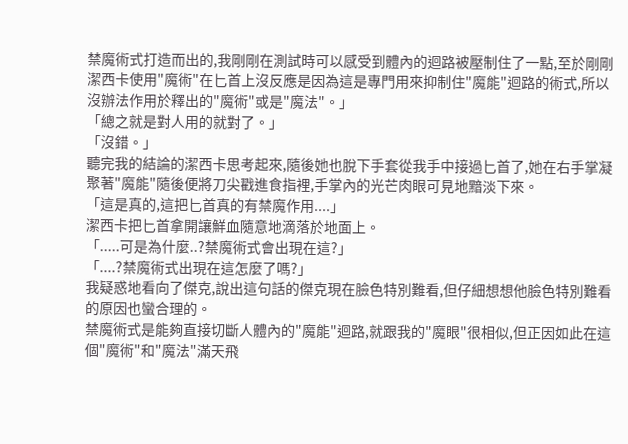禁魔術式打造而出的,我剛剛在測試時可以感受到體內的迴路被壓制住了一點,至於剛剛潔西卡使用"魔術"在匕首上沒反應是因為這是專門用來抑制住"魔能"迴路的術式,所以沒辦法作用於釋出的"魔術"或是"魔法"。」
「總之就是對人用的就對了。」
「沒錯。」
聽完我的結論的潔西卡思考起來,隨後她也脫下手套從我手中接過匕首了,她在右手掌凝聚著"魔能"隨後便將刀尖戳進食指裡,手掌內的光芒肉眼可見地黯淡下來。
「這是真的,這把匕首真的有禁魔作用....」
潔西卡把匕首拿開讓鮮血隨意地滴落於地面上。
「.....可是為什麼..?禁魔術式會出現在這?」
「....?禁魔術式出現在這怎麼了嗎?」
我疑惑地看向了傑克,說出這句話的傑克現在臉色特別難看,但仔細想想他臉色特別難看的原因也蠻合理的。
禁魔術式是能夠直接切斷人體內的"魔能"迴路,就跟我的"魔眼"很相似,但正因如此在這個"魔術"和"魔法"滿天飛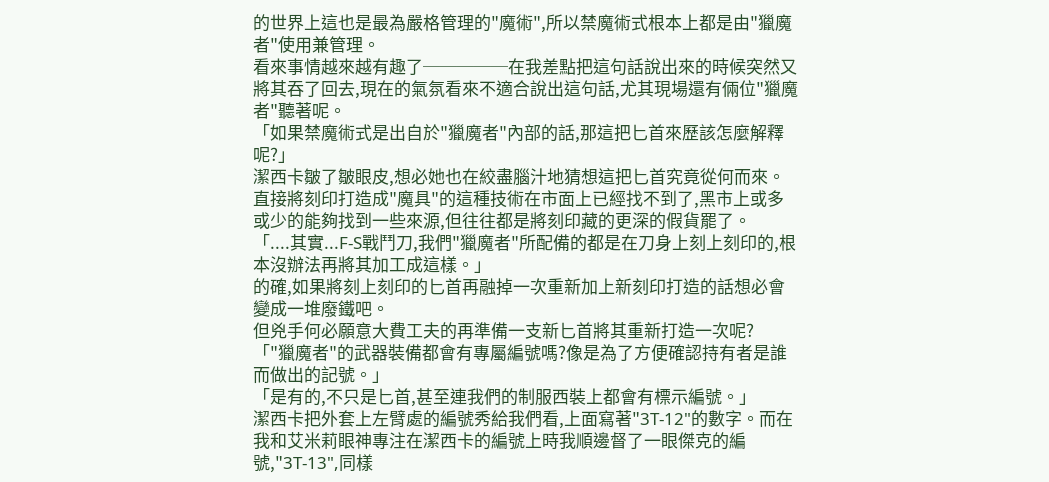的世界上這也是最為嚴格管理的"魔術",所以禁魔術式根本上都是由"獵魔者"使用兼管理。
看來事情越來越有趣了─────在我差點把這句話說出來的時候突然又將其吞了回去,現在的氣氛看來不適合說出這句話,尤其現場還有倆位"獵魔者"聽著呢。
「如果禁魔術式是出自於"獵魔者"內部的話,那這把匕首來歷該怎麼解釋呢?」
潔西卡皺了皺眼皮,想必她也在絞盡腦汁地猜想這把匕首究竟從何而來。
直接將刻印打造成"魔具"的這種技術在市面上已經找不到了,黑市上或多或少的能夠找到一些來源,但往往都是將刻印藏的更深的假貨罷了。
「....其實...F-S戰鬥刀,我們"獵魔者"所配備的都是在刀身上刻上刻印的,根本沒辦法再將其加工成這樣。」
的確,如果將刻上刻印的匕首再融掉一次重新加上新刻印打造的話想必會變成一堆廢鐵吧。
但兇手何必願意大費工夫的再準備一支新匕首將其重新打造一次呢?
「"獵魔者"的武器裝備都會有專屬編號嗎?像是為了方便確認持有者是誰而做出的記號。」
「是有的,不只是匕首,甚至連我們的制服西裝上都會有標示編號。」
潔西卡把外套上左臂處的編號秀給我們看,上面寫著"3T-12"的數字。而在我和艾米莉眼神專注在潔西卡的編號上時我順邊督了一眼傑克的編號,"3T-13",同樣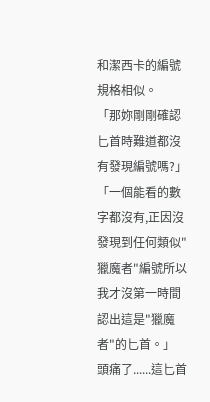和潔西卡的編號規格相似。
「那妳剛剛確認匕首時難道都沒有發現編號嗎?」
「一個能看的數字都沒有,正因沒發現到任何類似"獵魔者"編號所以我才沒第一時間認出這是"獵魔者"的匕首。」
頭痛了......這匕首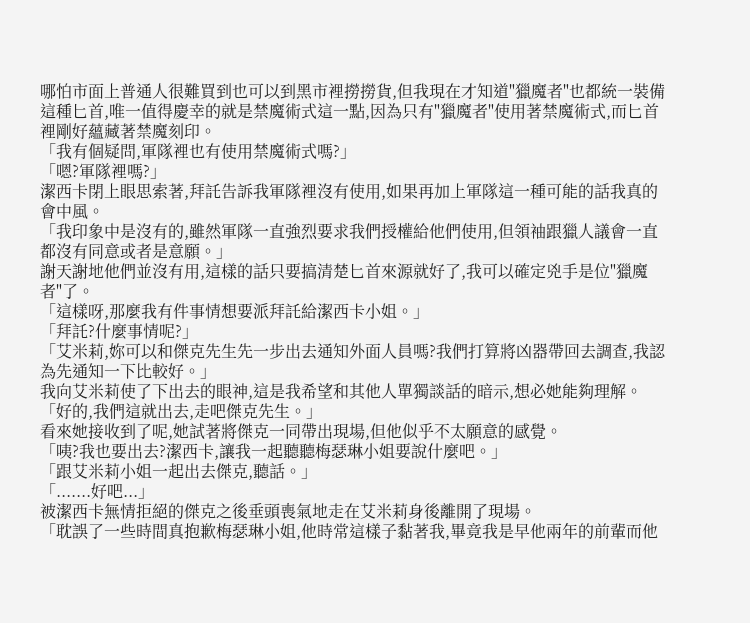哪怕市面上普通人很難買到也可以到黑市裡撈撈貨,但我現在才知道"獵魔者"也都統一裝備這種匕首,唯一值得慶幸的就是禁魔術式這一點,因為只有"獵魔者"使用著禁魔術式,而匕首裡剛好蘊藏著禁魔刻印。
「我有個疑問,軍隊裡也有使用禁魔術式嗎?」
「嗯?軍隊裡嗎?」
潔西卡閉上眼思索著,拜託告訴我軍隊裡沒有使用,如果再加上軍隊這一種可能的話我真的會中風。
「我印象中是沒有的,雖然軍隊一直強烈要求我們授權給他們使用,但領袖跟獵人議會一直都沒有同意或者是意願。」
謝天謝地他們並沒有用,這樣的話只要搞清楚匕首來源就好了,我可以確定兇手是位"獵魔者"了。
「這樣呀,那麼我有件事情想要派拜託給潔西卡小姐。」
「拜託?什麼事情呢?」
「艾米莉,妳可以和傑克先生先一步出去通知外面人員嗎?我們打算將凶器帶回去調查,我認為先通知一下比較好。」
我向艾米莉使了下出去的眼神,這是我希望和其他人單獨談話的暗示,想必她能夠理解。
「好的,我們這就出去,走吧傑克先生。」
看來她接收到了呢,她試著將傑克一同帶出現場,但他似乎不太願意的感覺。
「咦?我也要出去?潔西卡,讓我一起聽聽梅瑟琳小姐要說什麼吧。」
「跟艾米莉小姐一起出去傑克,聽話。」
「.......好吧...」
被潔西卡無情拒絕的傑克之後垂頭喪氣地走在艾米莉身後離開了現場。
「耽誤了一些時間真抱歉梅瑟琳小姐,他時常這樣子黏著我,畢竟我是早他兩年的前輩而他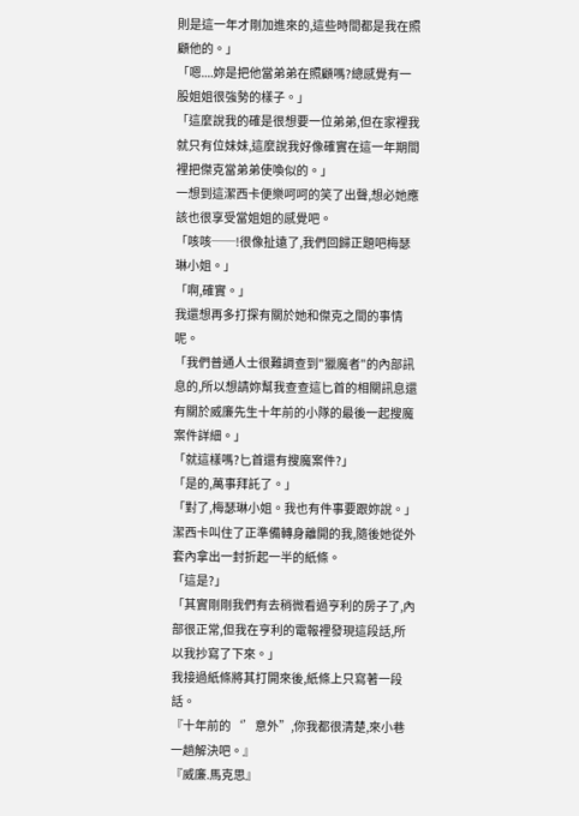則是這一年才剛加進來的,這些時間都是我在照顧他的。」
「嗯....妳是把他當弟弟在照顧嗎?總感覺有一股姐姐很強勢的樣子。」
「這麼說我的確是很想要一位弟弟,但在家裡我就只有位妹妹,這麼說我好像確實在這一年期間裡把傑克當弟弟使喚似的。」
一想到這潔西卡便樂呵呵的笑了出聲,想必她應該也很享受當姐姐的感覺吧。
「咳咳──!很像扯遠了,我們回歸正題吧梅瑟琳小姐。」
「啊,確實。」
我還想再多打探有關於她和傑克之間的事情呢。
「我們普通人士很難調查到"獵魔者"的內部訊息的,所以想請妳幫我查查這匕首的相關訊息還有關於威廉先生十年前的小隊的最後一起搜魔案件詳細。」
「就這樣嗎?匕首還有搜魔案件?」
「是的,萬事拜託了。」
「對了,梅瑟琳小姐。我也有件事要跟妳說。」
潔西卡叫住了正準備轉身離開的我,隨後她從外套內拿出一封折起一半的紙條。
「這是?」
「其實剛剛我們有去稍微看過亨利的房子了,內部很正常,但我在亨利的電報裡發現這段話,所以我抄寫了下來。」
我接過紙條將其打開來後,紙條上只寫著一段話。
『十年前的‘’意外”,你我都很清楚,來小巷一趟解決吧。』
『威廉.馬克思』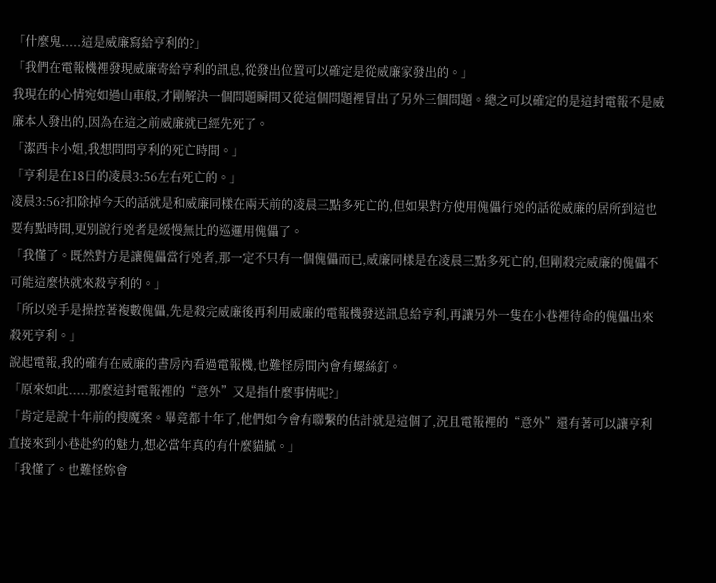「什麼鬼.....這是威廉寫給亨利的?」
「我們在電報機裡發現威廉寄給亨利的訊息,從發出位置可以確定是從威廉家發出的。」
我現在的心情宛如過山車般,才剛解決一個問題瞬間又從這個問題裡冒出了另外三個問題。總之可以確定的是這封電報不是威廉本人發出的,因為在這之前威廉就已經先死了。
「潔西卡小姐,我想問問亨利的死亡時間。」
「亨利是在18日的凌晨3:56左右死亡的。」
凌晨3:56?扣除掉今天的話就是和威廉同樣在兩天前的凌晨三點多死亡的,但如果對方使用傀儡行兇的話從威廉的居所到這也要有點時間,更別說行兇者是緩慢無比的巡邏用傀儡了。
「我懂了。既然對方是讓傀儡當行兇者,那一定不只有一個傀儡而已,威廉同樣是在凌晨三點多死亡的,但剛殺完威廉的傀儡不可能這麼快就來殺亨利的。」
「所以兇手是操控著複數傀儡,先是殺完威廉後再利用威廉的電報機發送訊息給亨利,再讓另外一隻在小巷裡待命的傀儡出來殺死亨利。」
說起電報,我的確有在威廉的書房內看過電報機,也難怪房間內會有螺絲釘。
「原來如此.....那麼這封電報裡的“意外”又是指什麼事情呢?」
「肯定是說十年前的搜魔案。畢竟都十年了,他們如今會有聯繫的估計就是這個了,況且電報裡的“意外”還有著可以讓亨利直接來到小巷赴約的魅力,想必當年真的有什麼貓膩。」
「我懂了。也難怪妳會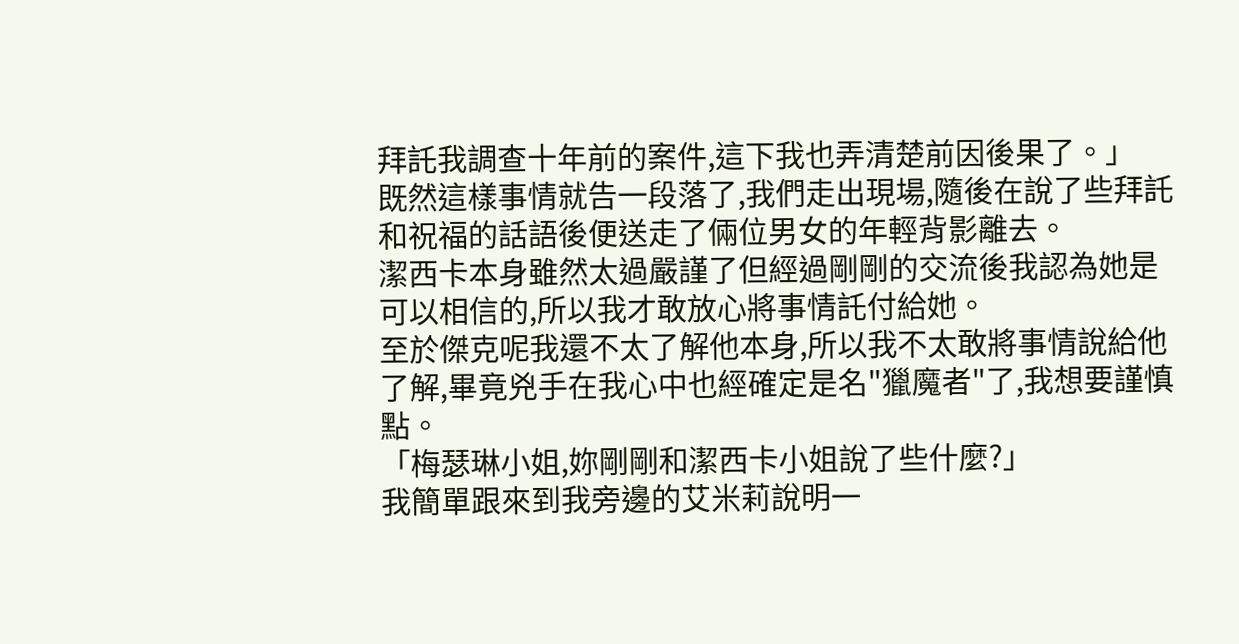拜託我調查十年前的案件,這下我也弄清楚前因後果了。」
既然這樣事情就告一段落了,我們走出現場,隨後在說了些拜託和祝福的話語後便送走了倆位男女的年輕背影離去。
潔西卡本身雖然太過嚴謹了但經過剛剛的交流後我認為她是可以相信的,所以我才敢放心將事情託付給她。
至於傑克呢我還不太了解他本身,所以我不太敢將事情說給他了解,畢竟兇手在我心中也經確定是名"獵魔者"了,我想要謹慎點。
「梅瑟琳小姐,妳剛剛和潔西卡小姐說了些什麼?」
我簡單跟來到我旁邊的艾米莉說明一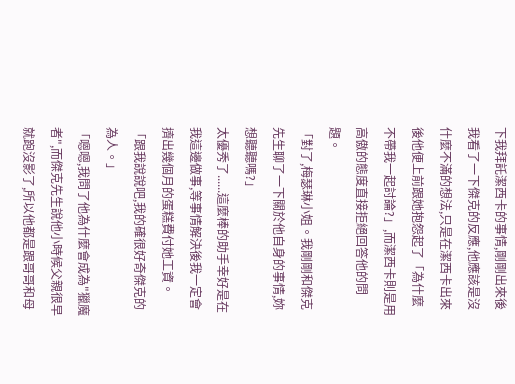下我拜託潔西卡的事情,剛剛出來後我看了一下傑克的反應,他應該是沒什麼不滿的想法,只是在潔西卡出來後他便上前跟她抱怨起了「為什麼不帶我一起討論?」,而潔西卡則是用高傲的態度直接拒絕回答他的問題。
「對了,梅瑟琳小姐。我剛剛和傑克先生聊了一下關於他自身的事情,妳想聽聽嗎?」
太優秀了......這麼棒的助手幸好是在我這邊做事,等事情解決後我一定會擠出幾個月的蛋糕費付她工資。
「跟我說說吧,我的確很好奇傑克的為人。」
「嗯嗯,我問了他為什麼會成為"獵魔者",而傑克先生說他小時候父親很早就跑沒影了,所以他都是跟哥哥和母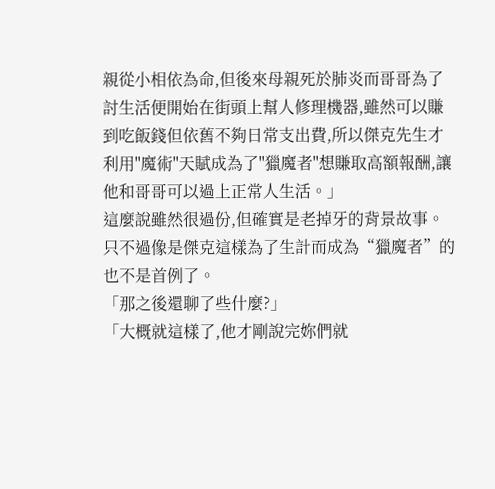親從小相依為命,但後來母親死於肺炎而哥哥為了討生活便開始在街頭上幫人修理機器,雖然可以賺到吃飯錢但依舊不夠日常支出費,所以傑克先生才利用"魔術"天賦成為了"獵魔者"想賺取高額報酬,讓他和哥哥可以過上正常人生活。」
這麼說雖然很過份,但確實是老掉牙的背景故事。只不過像是傑克這樣為了生計而成為“獵魔者”的也不是首例了。
「那之後還聊了些什麼?」
「大概就這樣了,他才剛說完妳們就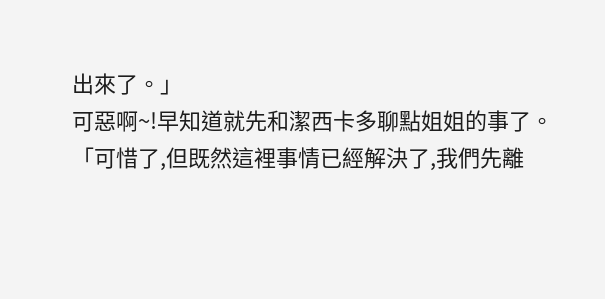出來了。」
可惡啊~!早知道就先和潔西卡多聊點姐姐的事了。
「可惜了,但既然這裡事情已經解決了,我們先離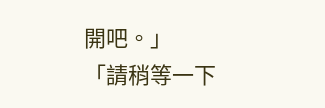開吧。」
「請稍等一下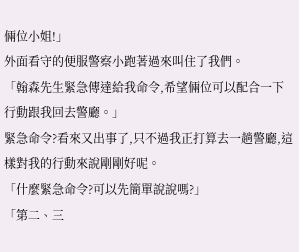倆位小姐!」
外面看守的便服警察小跑著過來叫住了我們。
「翰森先生緊急傳達給我命令,希望倆位可以配合一下行動跟我回去警廳。」
緊急命令?看來又出事了,只不過我正打算去一趟警廳,這樣對我的行動來說剛剛好呢。
「什麼緊急命令?可以先簡單說說嗎?」
「第二、三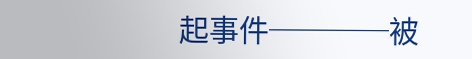起事件────被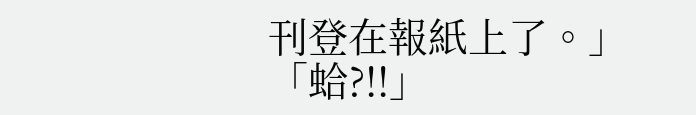刊登在報紙上了。」
「蛤?!!」